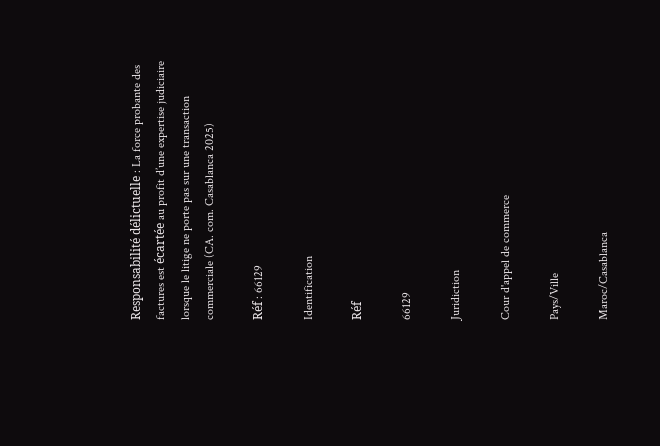Responsabilité délictuelle : La force probante des factures est écartée au profit d’une expertise judiciaire lorsque le litige ne porte pas sur une transaction commerciale (CA. com. Casablanca 2025)

Réf : 66129

Identification

Réf

66129

Juridiction

Cour d'appel de commerce

Pays/Ville

Maroc/Casablanca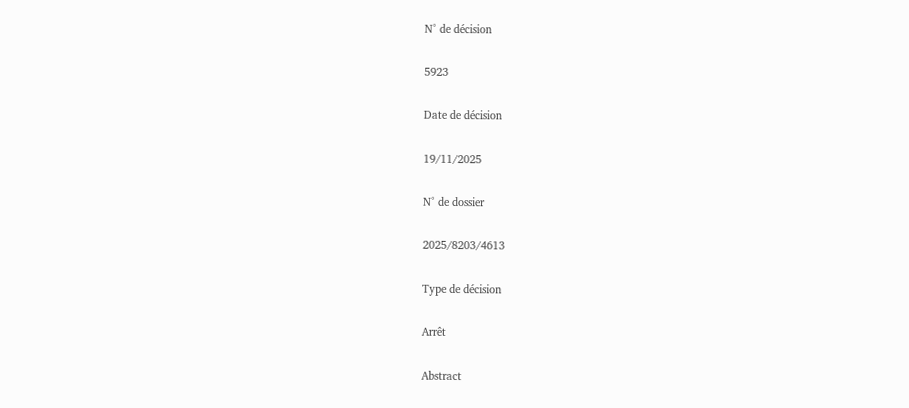N° de décision

5923

Date de décision

19/11/2025

N° de dossier

2025/8203/4613

Type de décision

Arrêt

Abstract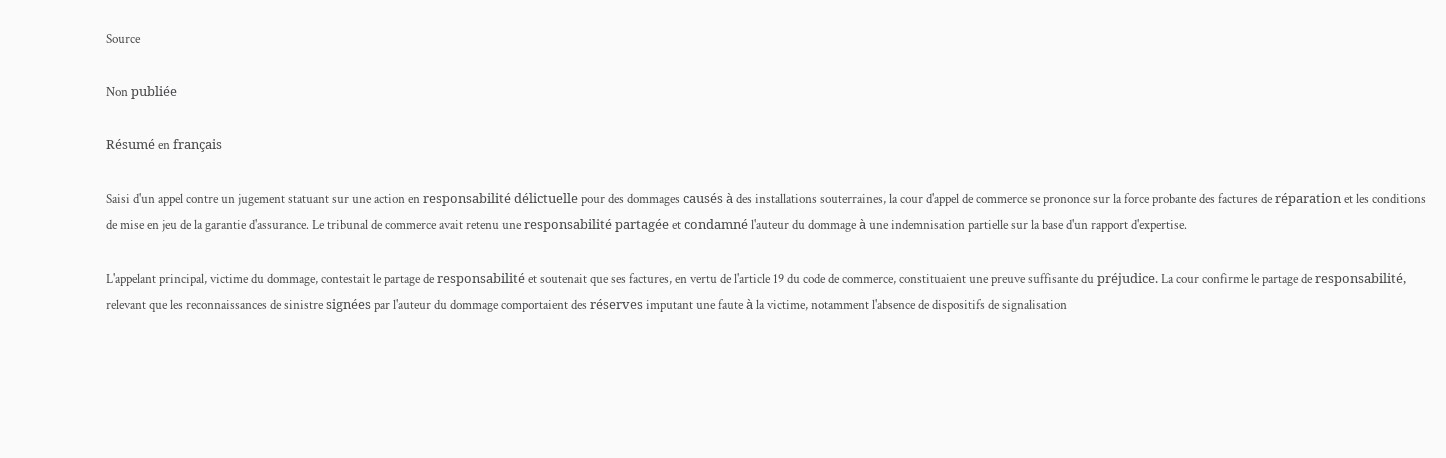Source

Non publiée

Résumé en français

Saisi d'un appel contre un jugement statuant sur une action en responsabilité délictuelle pour des dommages causés à des installations souterraines, la cour d'appel de commerce se prononce sur la force probante des factures de réparation et les conditions de mise en jeu de la garantie d'assurance. Le tribunal de commerce avait retenu une responsabilité partagée et condamné l'auteur du dommage à une indemnisation partielle sur la base d'un rapport d'expertise.

L'appelant principal, victime du dommage, contestait le partage de responsabilité et soutenait que ses factures, en vertu de l'article 19 du code de commerce, constituaient une preuve suffisante du préjudice. La cour confirme le partage de responsabilité, relevant que les reconnaissances de sinistre signées par l'auteur du dommage comportaient des réserves imputant une faute à la victime, notamment l'absence de dispositifs de signalisation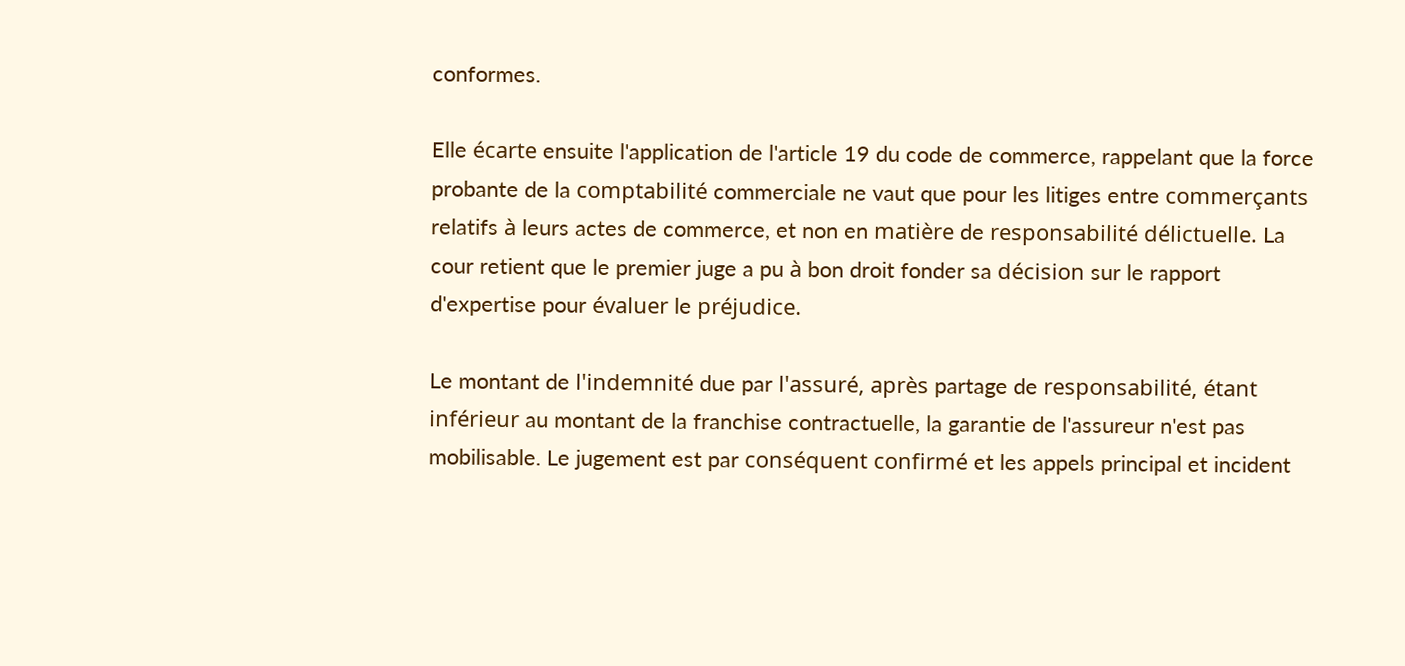conformes.

Elle écarte ensuite l'application de l'article 19 du code de commerce, rappelant que la force probante de la comptabilité commerciale ne vaut que pour les litiges entre commerçants relatifs à leurs actes de commerce, et non en matière de responsabilité délictuelle. La cour retient que le premier juge a pu à bon droit fonder sa décision sur le rapport d'expertise pour évaluer le préjudice.

Le montant de l'indemnité due par l'assuré, après partage de responsabilité, étant inférieur au montant de la franchise contractuelle, la garantie de l'assureur n'est pas mobilisable. Le jugement est par conséquent confirmé et les appels principal et incident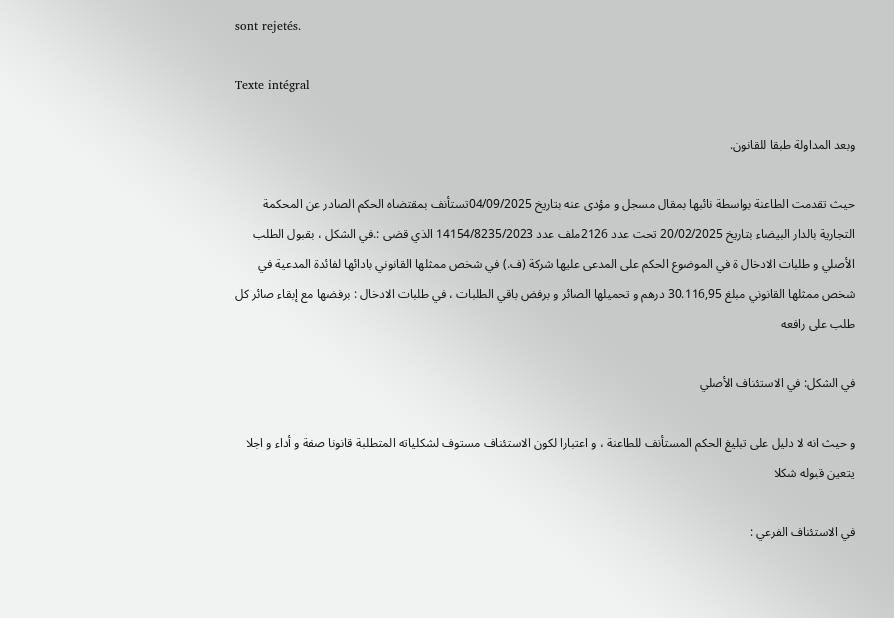sont rejetés.

Texte intégral

وبعد المداولة طبقا للقانون.

حيث تقدمت الطاعنة بواسطة نائبها بمقال مسجل و مؤدى عنه بتاريخ 04/09/2025تستأنف بمقتضاه الحكم الصادر عن المحكمة التجارية بالدار البيضاء بتاريخ 20/02/2025 تحت عدد 2126ملف عدد 14154/8235/2023 الذي قضى :.في الشكل ، بقبول الطلب الأصلي و طلبات الادخال ة في الموضوع الحكم على المدعى عليها شركة (ف.) في شخص ممثلها القانوني بادائها لفائدة المدعية في شخص ممثلها القانوني مبلغ 30.116,95 درهم و تحميلها الصائر و برفض باقي الطلبات ، في طلبات الادخال : برفضها مع إبقاء صائر كل طلب على رافعه

في الشكل: في الاستئناف الأصلي

و حيث انه لا دليل على تبليغ الحكم المستأنف للطاعنة ، و اعتبارا لكون الاستئناف مستوف لشكلياته المتطلبة قانونا صفة و أداء و اجلا يتعين قبوله شكلا

في الاستئناف الفرعي :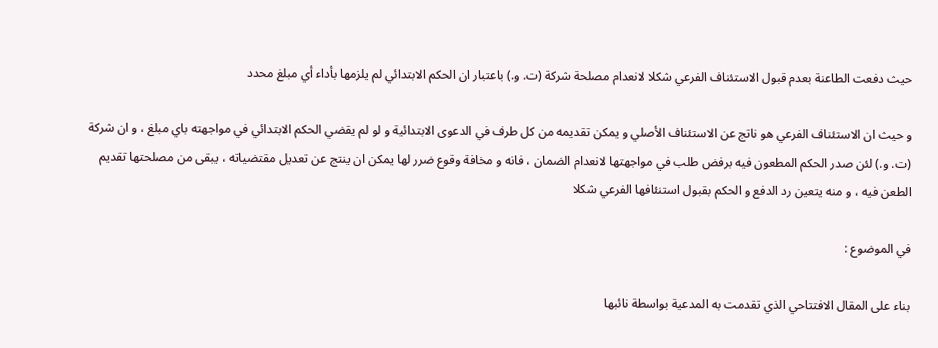حيث دفعت الطاعنة بعدم قبول الاستئناف الفرعي شكلا لانعدام مصلحة شركة (ت. و.) باعتبار ان الحكم الابتدائي لم يلزمها بأداء أي مبلغ محدد

و حيث ان الاستئناف الفرعي هو ناتج عن الاستئناف الأصلي و يمكن تقديمه من كل طرف في الدعوى الابتدائية و لو لم يقضي الحكم الابتدائي في مواجهته باي مبلغ ، و ان شركة (ت. و.) لئن صدر الحكم المطعون فيه برفض طلب في مواجهتها لانعدام الضمان ، فانه و مخافة وقوع ضرر لها يمكن ان ينتج عن تعديل مقتضياته ، يبقى من مصلحتها تقديم الطعن فيه ، و منه يتعين رد الدفع و الحكم بقبول استنئافها الفرعي شكلا

في الموضوع :

بناء على المقال الافتتاحي الذي تقدمت به المدعية بواسطة نائبها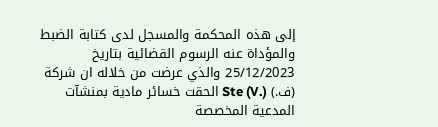إلى هذه المحكمة والمسجل لدى كتابة الضبط والمؤداة عنه الرسوم القضائية بتاريخ 25/12/2023 والذي عرضت من خلاله ان شركة (ف.) Ste (V.) الحقت خسائر مادية بمنشآت المدعية المخصصة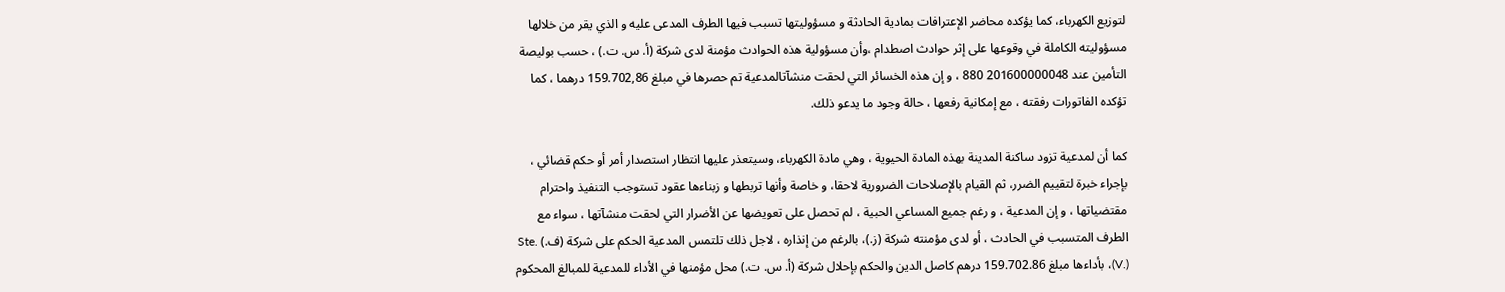لتوزيع الكهرباء، كما يؤكده محاضر الإعترافات بمادية الحادثة و مسؤوليتها تسبب فيها الطرف المدعى عليه و الذي يقر من خلالها مسؤوليته الكاملة في وقوعها على إثر حوادث اصطدام ،وأن مسؤولية هذه الحوادث مؤمنة لدى شركة (أ. س. ت.) ، حسب بوليصة التأمين عند 201600000048 880 ، و إن هذه الخسائر التي لحقت منشآتالمدعية تم حصرها في مبلغ 159.702,86 درهما ، كما تؤكده الفاتورات رفقته ، مع إمكانية رفعها ، حالة وجود ما يدعو ذلك.

كما أن لمدعية تزود ساكنة المدينة بهذه المادة الحيوية ، وهي مادة الكهرباء، وسيتعذر عليها انتظار استصدار أمر أو حكم قضائي ، بإجراء خبرة لتقييم الضرر، ثم القيام بالإصلاحات الضرورية لاحقا، و خاصة وأنها تربطها و زبناءها عقود تستوجب التنفيذ واحترام مقتضياتها ، و إن المدعية ، و رغم جميع المساعي الحبية ، لم تحصل على تعويضها عن الأضرار التي لحقت منشآتها ، سواء مع الطرف المتسبب في الحادث ، أو لدى مؤمنته شركة (ز.)، بالرغم من إنذاره ، لاجل ذلك تلتمس المدعية الحكم على شركة (ف.) Ste. (V.)، بأداءها مبلغ 159.702.86 درهم كاصل الدين والحكم بإحلال شركة (أ. س. ت.) محل مؤمنها في الأداء للمدعية للمبالغ المحكوم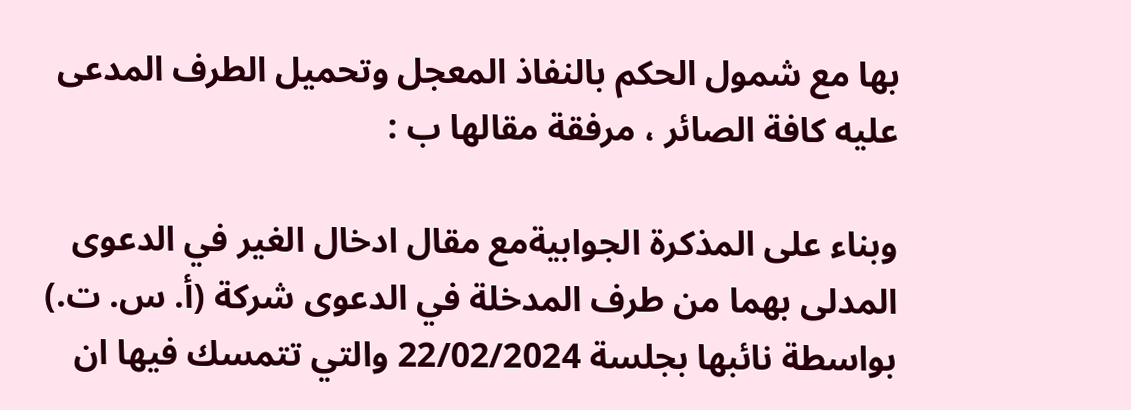بها مع شمول الحكم بالنفاذ المعجل وتحميل الطرف المدعى عليه كافة الصائر ، مرفقة مقالها ب :

وبناء على المذكرة الجوابيةمع مقال ادخال الغير في الدعوى المدلى بهما من طرف المدخلة في الدعوى شركة (أ. س. ت.) بواسطة نائبها بجلسة 22/02/2024 والتي تتمسك فيها ان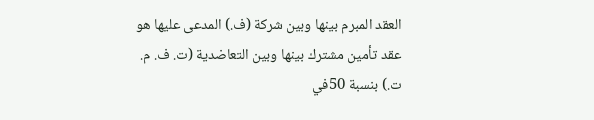العقد المبرم بينها وبين شركة (ف.) المدعى عليها هو عقد تأمين مشترك بينها وبين التعاضدية (ت. ف. م. ت.) بنسبة 50في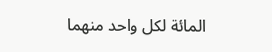المائة لكل واحد منهما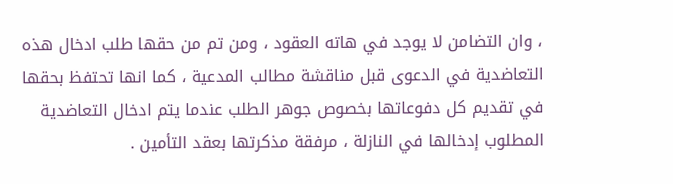، وان التضامن لا يوجد في هاته العقود ، ومن تم من حقها طلب ادخال هذه التعاضدية في الدعوى قبل مناقشة مطالب المدعية ، كما انها تحتفظ بحقها في تقديم كل دفوعاتها بخصوص جوهر الطلب عندما يتم ادخال التعاضدية المطلوب إدخالها في النازلة ، مرفقة مذكرتها بعقد التأمين .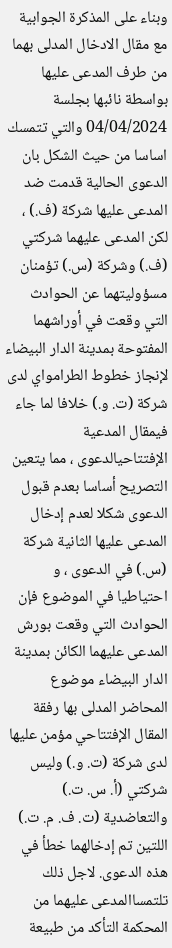وبناء على المذكرة الجوابية مع مقال الادخال المدلى بهما من طرف المدعى عليها بواسطة نائبها بجلسة 04/04/2024 والتي تتمسك اساسا من حيث الشكل بان الدعوى الحالية قدمت ضد المدعى عليها شركة (ف.) ، لكن المدعى عليهما شركتي (ف.) وشركة (س.) تؤمنان مسؤوليتهما عن الحوادث التي وقعت في أوراشهما المفتوحة بمدينة الدار البيضاء لإنجاز خطوط الطرامواي لدى شركة (ت. و.) خلافا لما جاء فيمقال المدعية الإفتتاحيالدعوى ، مما يتعين التصريح أساسا بعدم قبول الدعوى شكلا لعدم إدخال المدعى عليها الثانية شركة (س.) في الدعوى ، و احتياطيا في الموضوع فإن الحوادث التي وقعت بورش المدعى عليهما الكائن بمدينة الدار البيضاء موضوع المحاضر المدلى بها رفقة المقال الإفتتاحي مؤمن عليها لدى شركة (ت. و.) وليس شركتي (أ. س. ت.) والتعاضدية (ت. ف. م. ت.) اللتين تم إدخالهما خطأ في هذه الدعوى. لاجل ذلك تلتمساالمدعى عليهما من المحكمة التأكد من طبيعة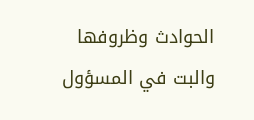الحوادث وظروفها والبت في المسؤول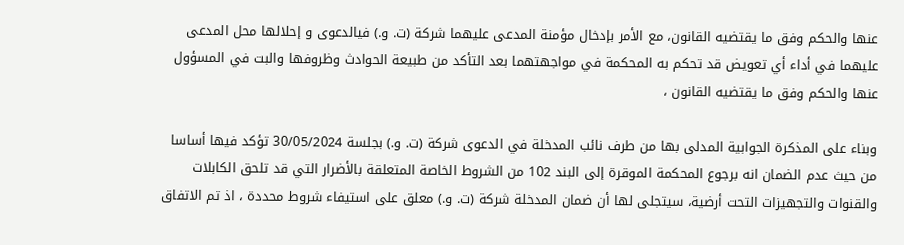عنها والحكم وفق ما يقتضيه القانون، مع الأمر بإدخال مؤمنة المدعى عليهما شركة (ت. و.) فيالدعوى و إحلالها محل المدعى عليهما في أداء أي تعويض قد تحكم به المحكمة في مواجهتهما بعد التأكد من طبيعة الحوادث وظروفها والبت في المسؤول عنها والحكم وفق ما يقتضيه القانون ،

وبناء على المذكرة الجوابية المدلى بها من طرف نائب المدخلة في الدعوى شركة (ت. و.) بجلسة 30/05/2024 تؤكد فيها أساسا من حيث عدم الضمان انه برجوع المحكمة الموقرة إلى البند 102 من الشروط الخاصة المتعلقة بالأضرار التي قد تلحق الكابلات والقنوات والتجهيزات التحت أرضية، سيتجلى لها أن ضمان المدخلة شركة (ت. و.) معلق على استيفاء شروط محددة ، اذ تم الاتفاق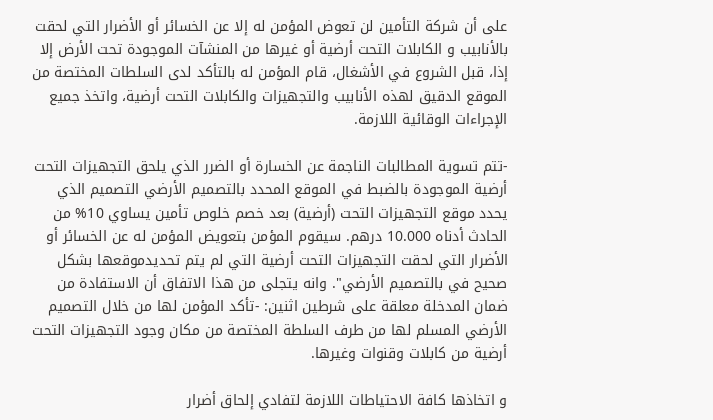على أن شركة التأمين لن تعوض المؤمن له إلا عن الخسائر أو الأضرار التي لحقت بالأنابيب و الكابلات التحت أرضية أو غيرها من المنشآت الموجودة تحت الأرض إلا إذا، قبل الشروع في الأشغال، قام المؤمن له بالتأكد لدى السلطات المختصة من الموقع الدقيق لهذه الأنابيب والتجهيزات والكابلات التحت أرضية، واتخذ جميع الإجراءات الوقائية اللازمة.

-تتم تسوية المطالبات الناجمة عن الخسارة أو الضرر الذي يلحق التجهيزات التحت أرضية الموجودة بالضبط في الموقع المحدد بالتصميم الأرضي التصميم الذي يحدد موقع التجهيزات التحت (أرضية) بعد خصم خلوص تأمين يساوي 10% من الحادث أدناه 10.000 درهم. سيقوم المؤمن بتعويض المؤمن له عن الخسائر أو الأضرار التي لحقت التجهيزات التحت أرضية التي لم يتم تحديدموقعها بشكل صحيح في بالتصميم الأرضي". وانه يتجلى من هذا الاتفاق أن الاستفادة من ضمان المدخلة معلقة على شرطين اثنين: -تأكد المؤمن لها من خلال التصميم الأرضي المسلم لها من طرف السلطة المختصة من مكان وجود التجهيزات التحت أرضية من كابلات وقنوات وغيرها.

و اتخاذها كافة الاحتياطات اللازمة لتفادي إلحاق أضرار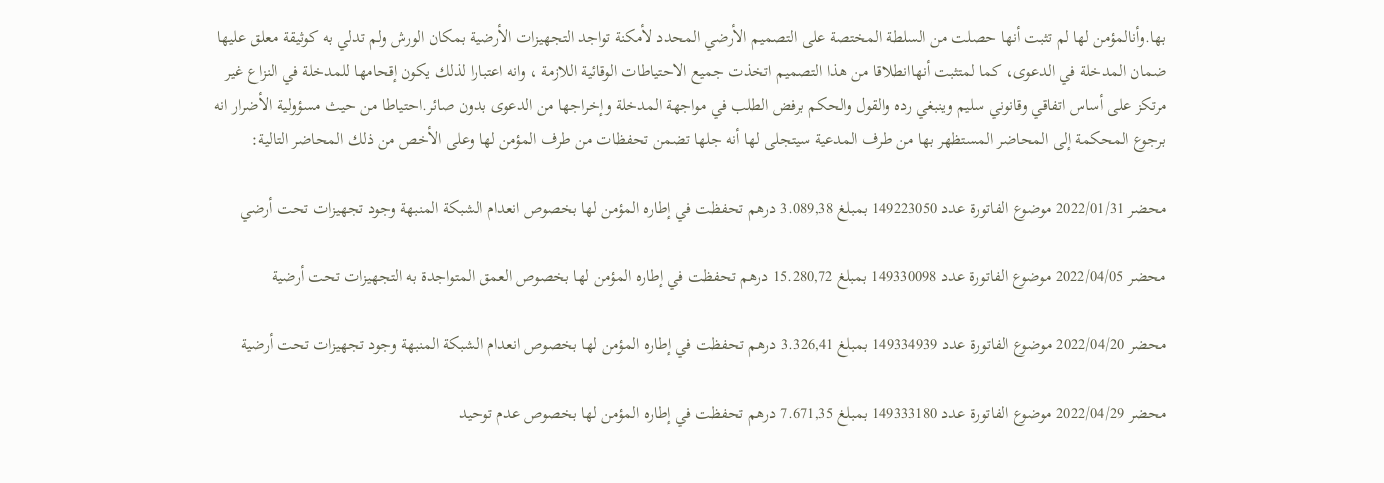بها.وأنالمؤمن لها لم تثبت أنها حصلت من السلطة المختصة على التصميم الأرضي المحدد لأمكنة تواجد التجهيزات الأرضية بمكان الورش ولم تدلي به كوثيقة معلق عليها ضمان المدخلة في الدعوى، كما لمتثبت أنهاانطلاقا من هذا التصميم اتخذت جميع الاحتياطات الوقائية اللازمة ، وانه اعتبارا لذلك يكون إقحامها للمدخلة في النزاع غير مرتكز على أساس اتفاقي وقانوني سليم وينبغي رده والقول والحكم برفض الطلب في مواجهة المدخلة وإخراجها من الدعوى بدون صائر.احتياطا من حيث مسؤولية الأضرار انه برجوع المحكمة إلى المحاضر المستظهر بها من طرف المدعية سيتجلى لها أنه جلها تضمن تحفظات من طرف المؤمن لها وعلى الأخص من ذلك المحاضر التالية:

محضر 2022/01/31 موضوع الفاتورة عدد 149223050 بمبلغ 3.089,38 درهم تحفظت في إطاره المؤمن لها بخصوص انعدام الشبكة المنبهة وجود تجهيزات تحت أرضي

محضر 2022/04/05 موضوع الفاتورة عدد 149330098 بمبلغ 15.280,72 درهم تحفظت في إطاره المؤمن لها بخصوص العمق المتواجدة به التجهيزات تحت أرضية

محضر 2022/04/20 موضوع الفاتورة عدد 149334939 بمبلغ 3.326,41 درهم تحفظت في إطاره المؤمن لها بخصوص انعدام الشبكة المنبهة وجود تجهيزات تحت أرضية

محضر 2022/04/29 موضوع الفاتورة عدد 149333180 بمبلغ 7.671,35 درهم تحفظت في إطاره المؤمن لها بخصوص عدم توحيد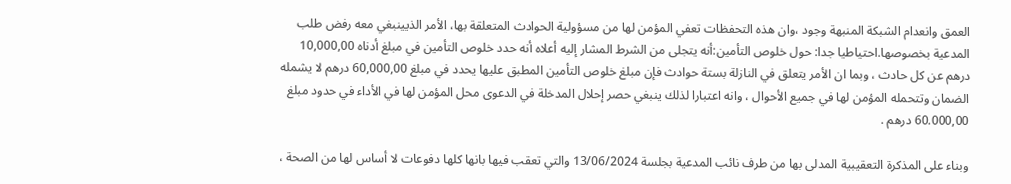العمق وانعدام الشبكة المنبهة وجود ،وان هذه التحفظات تعفي المؤمن لها من مسؤولية الحوادث المتعلقة بها، الأمر الذيينبغي معه رفض طلب المدعية بخصوصها.احتياطيا جدا: حول خلوص التأمين:أنه يتجلى من الشرط المشار إليه أعلاه أنه حدد خلوص التأمين في مبلغ أدناه 10,000,00 درهم عن كل حادث ، وبما ان الأمر يتعلق في النازلة بستة حوادث فإن مبلغ خلوص التأمين المطبق عليها يحدد في مبلغ 60,000,00 درهم لا يشمله الضمان وتتحمله المؤمن لها في جميع الأحوال ، وانه اعتبارا لذلك ينبغي حصر إحلال المدخلة في الدعوى محل المؤمن لها في الأداء في حدود مبلغ 60.000,00 درهم .

وبناء على المذكرة التعقيبية المدلى بها من طرف نائب المدعية بجلسة 13/06/2024 والتي تعقب فيها بانها كلها دفوعات لا أساس لها من الصحة ،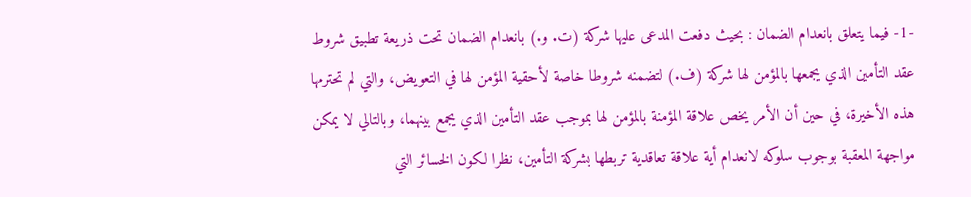-1- فيما يتعلق بانعدام الضمان : بحيث دفعت المدعى عليها شركة (ت. و.) بانعدام الضمان تحت ذريعة تطبيق شروط عقد التأمين الذي يجمعها بالمؤمن لها شركة (ف.) لتضمنه شروطا خاصة لأحقية المؤمن لها في التعويض، والتي لم تحترمها هذه الأخيرة، في حين أن الأمر يخص علاقة المؤمنة بالمؤمن لها بموجب عقد التأمين الذي يجمع بينهما، وبالتالي لا يمكن مواجهة المعقبة بوجوب سلوكه لانعدام أية علاقة تعاقدية تربطها بشركة التأمين، نظرا لكون الخسائر التي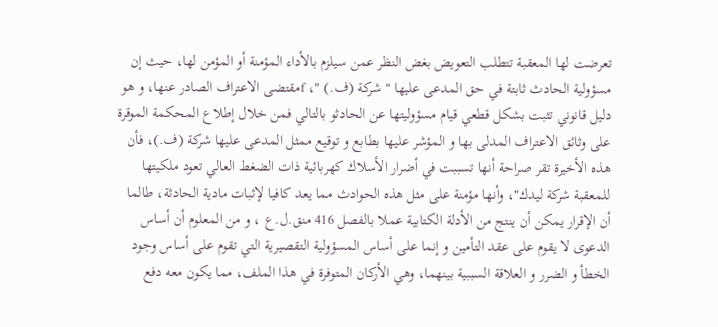تعرضت لها المعقبة تتطلب التعويض بغض النظر عمن سيلزم بالأداء المؤمنة أو المؤمن لها، حيث إن مسؤولية الحادث ثابتة في حق المدعى عليها " شركة (ف.) "، fمقتضى الاعتراف الصادر عنها، و هو دليل قانوني تثبت بشكل قطعي قيام مسؤوليتها عن الحادثو بالتالي فمن خلال إطلاع المحكمة الموقرة على وثائق الاعتراف المدلى بها و المؤشر عليها بطابع و توقيع ممثل المدعى عليها شركة (ف.)، فأن هذه الأخيرة تقر صراحة أنها تسببت في أضرار الأسلاك كهربائية ذات الضغط العالي تعود ملكيتها للمعقبة شركة ليدك"، وأنها مؤمنة على مثل هذه الحوادث مما يعد كافيا لإثبات مادية الحادثة، طالما أن الإقرار يمكن أن ينتج من الأدلة الكتابية عملا بالفصل 416 منق.ل.ع ، و من المعلوم أن أساس الدعوى لا يقوم على عقد التأمين و إنما على أساس المسؤولية التقصيرية التي تقوم على أساس وجود الخطأ و الضرر و العلاقة السببية بينهما، وهي الأركان المتوفرة في هذا الملف، مما يكون معه دفع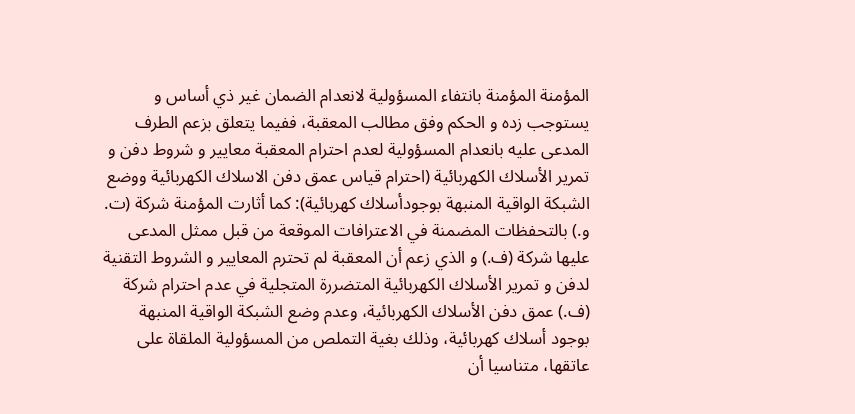المؤمنة المؤمنة بانتفاء المسؤولية لانعدام الضمان غير ذي أساس و يستوجب زده و الحكم وفق مطالب المعقبة، ففيما يتعلق بزعم الطرف المدعى عليه بانعدام المسؤولية لعدم احترام المعقبة معايير و شروط دفن و تمرير الأسلاك الكهربائية (احترام قياس عمق دفن الاسلاك الكهربائية ووضع الشبكة الواقية المنبهة بوجودأسلاك كهربائية): كما أثارت المؤمنة شركة (ت. و.) بالتحفظات المضمنة في الاعترافات الموقعة من قبل ممثل المدعى عليها شركة (ف.) و الذي زعم أن المعقبة لم تحترم المعايير و الشروط التقنية لدفن و تمرير الأسلاك الكهربائية المتضررة المتجلية في عدم احترام شركة (ف.) عمق دفن الأسلاك الكهربائية، وعدم وضع الشبكة الواقية المنبهة بوجود أسلاك كهربائية، وذلك بغية التملص من المسؤولية الملقاة على عاتقها، متناسيا أن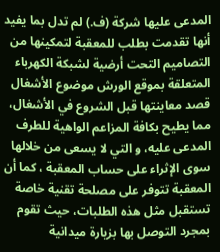المدعى عليها شركة (ف.) لم تدل بما يفيد أنها تقدمت بطلب للمعقبة لتمكينها من التصاميم التحت أرضية لشبكة الكهرباء المتعلقة بموقع الورش موضوع الأشغال قصد معاينتها قبل الشروع في الأشغال، مما يطيح بكافة المزاعم الواهية للطرف المدعى عليه، و التي لا يسعى من خلالها سوى الإثراء على حساب المعقبة ، كما أن المعقبة تتوفر على مصلحة تقنية خاصة تستقبل مثل هذه الطلبات، حيث تقوم بمجرد التوصل بها بزيارة ميدانية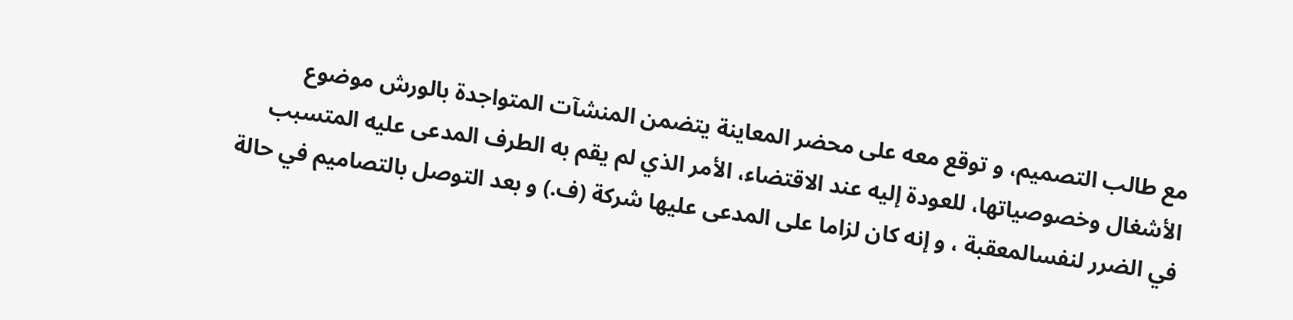مع طالب التصميم، و توقع معه على محضر المعاينة يتضمن المنشآت المتواجدة بالورش موضوع الأشغال وخصوصياتها، للعودة إليه عند الاقتضاء، الأمر الذي لم يقم به الطرف المدعى عليه المتسبب في الضرر لنفسالمعقبة ، و إنه كان لزاما على المدعى عليها شركة (ف.) و بعد التوصل بالتصاميم في حالة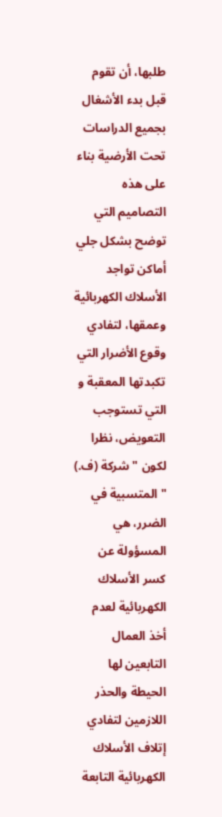طلبها، أن تقوم قبل بدء الأشغال بجميع الدراسات تحت الأرضية بناء على هذه التصاميم التي توضح بشكل جلي أماكن تواجد الأسلاك الكهربائية وعمقها، لتفادي وقوع الأضرار التي تكبدتها المعقبة و التي تستوجب التعويض، نظرا لكون " شركة (ف.) " المتسبية في الضرر، هي المسؤولة عن كسر الأسلاك الكهربائية لعدم أخذ العمال التابعين لها الحيطة والحذر اللازمين لتفادي إتلاف الأسلاك الكهربائية التابعة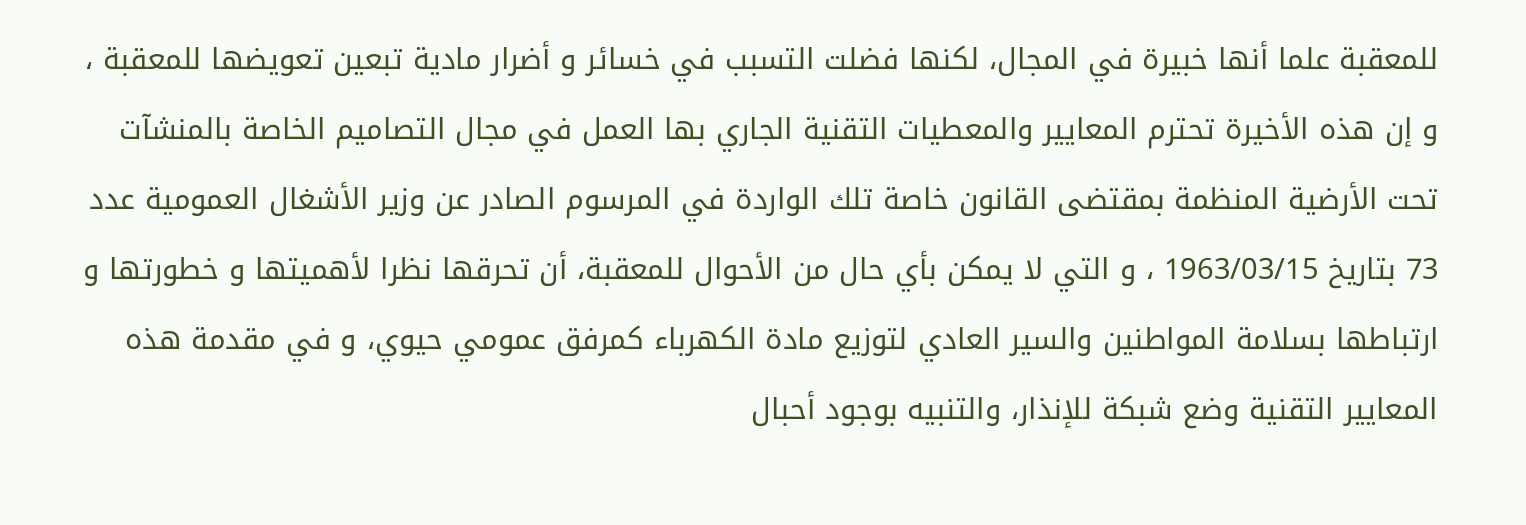للمعقبة علما أنها خبيرة في المجال، لكنها فضلت التسبب في خسائر و أضرار مادية تبعين تعويضها للمعقبة ، و إن هذه الأخيرة تحترم المعايير والمعطيات التقنية الجاري بها العمل في مجال التصاميم الخاصة بالمنشآت تحت الأرضية المنظمة بمقتضى القانون خاصة تلك الواردة في المرسوم الصادر عن وزير الأشغال العمومية عدد 73 بتاريخ 1963/03/15 ، و التي لا يمكن بأي حال من الأحوال للمعقبة، أن تحرقها نظرا لأهميتها و خطورتها و ارتباطها بسلامة المواطنين والسير العادي لتوزيع مادة الكهرباء كمرفق عمومي حيوي، و في مقدمة هذه المعايير التقنية وضع شبكة للإنذار، والتنبيه بوجود أحبال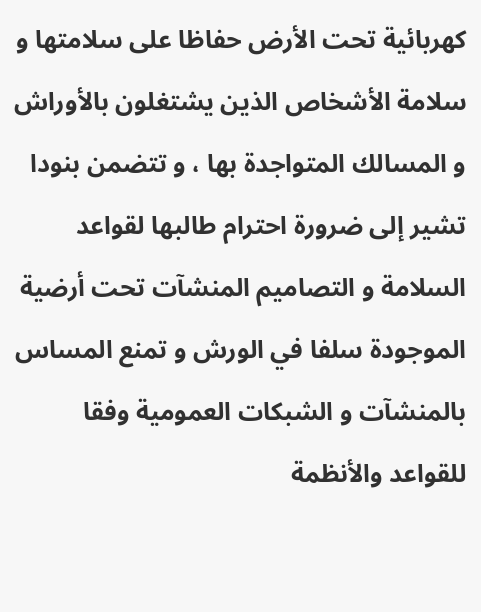كهربائية تحت الأرض حفاظا على سلامتها و سلامة الأشخاص الذين يشتغلون بالأوراش و المسالك المتواجدة بها ، و تتضمن بنودا تشير إلى ضرورة احترام طالبها لقواعد السلامة و التصاميم المنشآت تحت أرضية الموجودة سلفا في الورش و تمنع المساس بالمنشآت و الشبكات العمومية وفقا للقواعد والأنظمة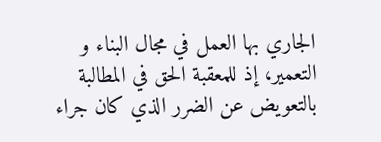الجاري بها العمل في مجال البناء و التعمير، إذ للمعقبة الحق في المطالبة بالتعويض عن الضرر الذي كان جراء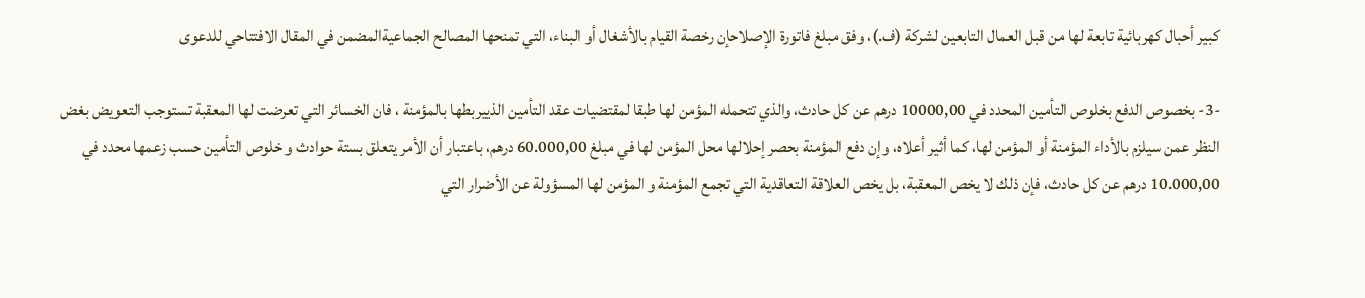كبير أحبال كهربائية تابعة لها من قبل العمال التابعين لشركة (ف.)، وفق مبلغ فاتورة الإصلاحإن رخصة القيام بالأشغال أو البناء، التي تمنحها المصالح الجماعيةالمضمن في المقال الافتتاحي للدعوى

-3- بخصوص الدفع بخلوص التأمين المحدد في 10000,00 درهم عن كل حادث، والذي تتحمله المؤمن لها طبقا لمقتضيات عقد التأمين الذييربطها بالمؤمنة ، فان الخسائر التي تعرضت لها المعقبة تستوجب التعويض بغض النظر عمن سيلزم بالأداء المؤمنة أو المؤمن لها، كما أثير أعلاه، وإن دفع المؤمنة بحصر إحلالها محل المؤمن لها في مبلغ 60.000,00 درهم، باعتبار أن الأمر يتعلق بستة حوادث و خلوص التأمين حسب زعمها محدد في 10.000,00 درهم عن كل حادث، فإن ذلك لا يخص المعقبة، بل يخص العلاقة التعاقدية التي تجمع المؤمنة و المؤمن لها المسؤولة عن الأضرار التي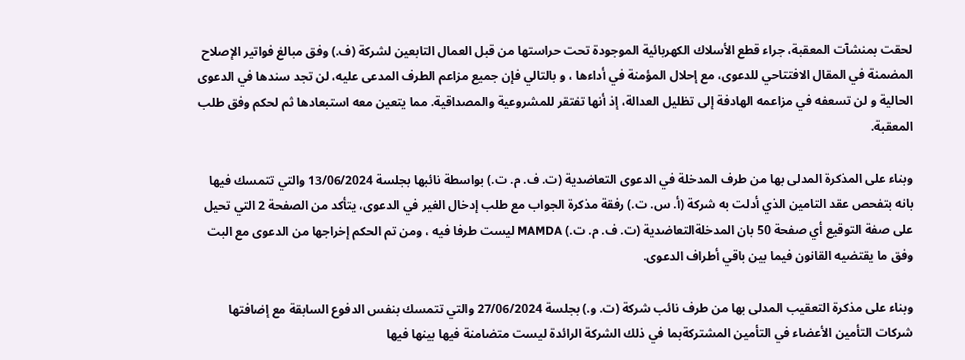لحقت بمنشآت المعقبة، جراء قطع الأسلاك الكهربائية الموجودة تحت حراستها من قبل العمال التابعين لشركة (ف.) وفق مبالغ فواتير الإصلاح المضمنة في المقال الافتتاحي للدعوى، مع إحلال المؤمنة في أداءها ، و بالتالي فإن جميع مزاعم الطرف المدعى عليه، لن تجد سندها في الدعوى الحالية و لن تسعفه في مزاعمه الهادفة إلى تظليل العدالة، إذ أنها تفتقر للمشروعية والمصداقية. مما يتعين معه استبعادها ثم لحكم وفق طلب المعقبة.

وبناء على المذكرة المدلى بها من طرف المدخلة في الدعوى التعاضدية (ت. ف. م. ت.) بواسطة نائبها بجلسة 13/06/2024 والتي تتمسك فيها بانه بتفحص عقد التامين الذي أدلت به شركة (أ. س. ت.) رفقة مذكرة الجواب مع طلب إدخال الغير في الدعوى، يتأكد من الصفحة 2 التي تحيل على صفة التوقيع أي صفحة 50 بان المدخلةالتعاضدية (ت. ف. م. ت.) MAMDA ليست طرفا فيه ، ومن تم الحكم إخراجها من الدعوى مع البت وفق ما يقتضيه القانون فيما بين باقي أطراف الدعوى.

وبناء على مذكرة التعقيب المدلى بها من طرف نائب شركة (ت. و.) بجلسة 27/06/2024 والتي تتمسك بنفس الدفوع السابقة مع إضافتها شركات التأمين الأعضاء في التأمين المشتركةبما في ذلك الشركة الرائدة ليست متضامنة فيها بينها فيها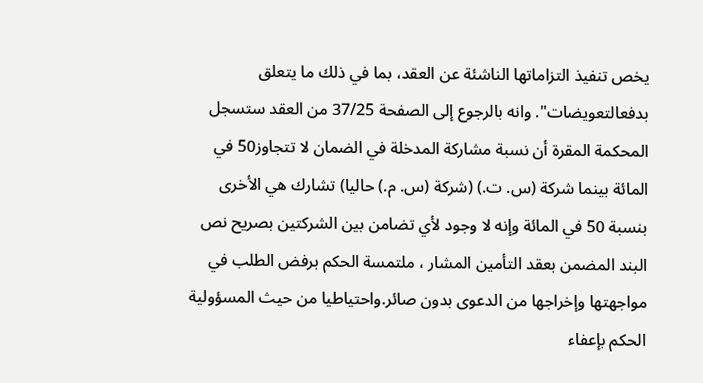يخص تنفيذ التزاماتها الناشئة عن العقد، بما في ذلك ما يتعلق بدفعالتعويضات". وانه بالرجوع إلى الصفحة 37/25 من العقد ستسجل المحكمة المقرة أن نسبة مشاركة المدخلة في الضمان لا تتجاوز50 في المائة بينما شركة (س. ت.) (شركة (س. م.) حاليا) تشارك هي الأخرى بنسبة 50 في المائة وإنه لا وجود لأي تضامن بين الشركتين بصريح نص البند المضمن بعقد التأمين المشار ، ملتمسة الحكم برفض الطلب في مواجهتها وإخراجها من الدعوى بدون صائر.واحتياطيا من حيث المسؤولية الحكم بإعفاء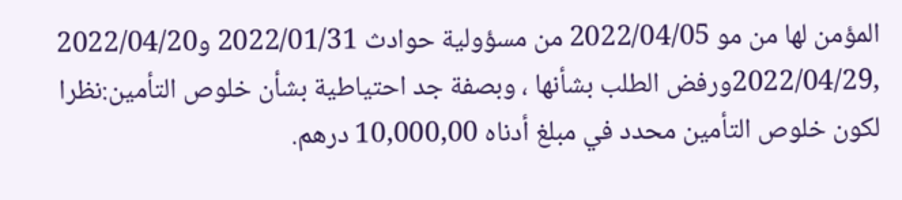المؤمن لها من مو 2022/04/05 من مسؤولية حوادث 2022/01/31 و2022/04/20 ,2022/04/29ورفض الطلب بشأنها ، وبصفة جد احتياطية بشأن خلوص التأمين:نظرا لكون خلوص التأمين محدد في مبلغ أدناه 10,000,00 درهم.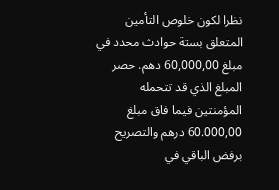نظرا لكون خلوص التأمين المتعلق بستة حوادث محدد في مبلغ 60,000,00 دهم. حصر المبلغ الذي قد تتحمله المؤمنتين فيما فاق مبلغ 60.000,00 درهم والتصريح برفض الباقي في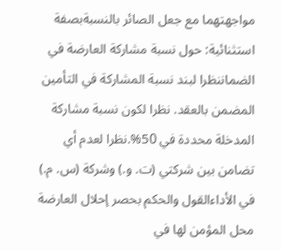مواجهتهما مع جعل الصائر بالنسبةبصفة استثنائية: حول نسبة مشاركة العارضة في الضماننظرا لبند نسبة المشاركة في التأمين المضمن بالعقد. نظرا لكون نسبة مشاركة المدخلة محددة في 50%.نظرا لعدم أي تضامن بين شركتي (ت. و.) وشركة (س. م.) في الأداءالقول والحكم بحصر إحلال العارضة محل المؤمن لها في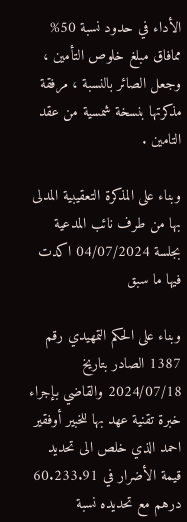الأداء في حدود نسبة 50% ممافاق مبلغ خلوص التأمين ، وجعل الصائر بالنسبة ، مرفقة مذكرتها بنسخة شمسية من عقد التامين .

وبناء على المذكرة التعقيبية المدلى بها من طرف نائب المدعية بجلسة 04/07/2024 اكدت فيها ما سبق

وبناء على الحكم التمهيدي رقم 1387 الصادر بتاريخ 2024/07/18 والقاضي بإجراء خبرة تقنية عهد بها للخبير أوفقير احمد الذي خلص الى تحديد قيمة الأضرار في 60.233.91 درهم مع تحديده نسبة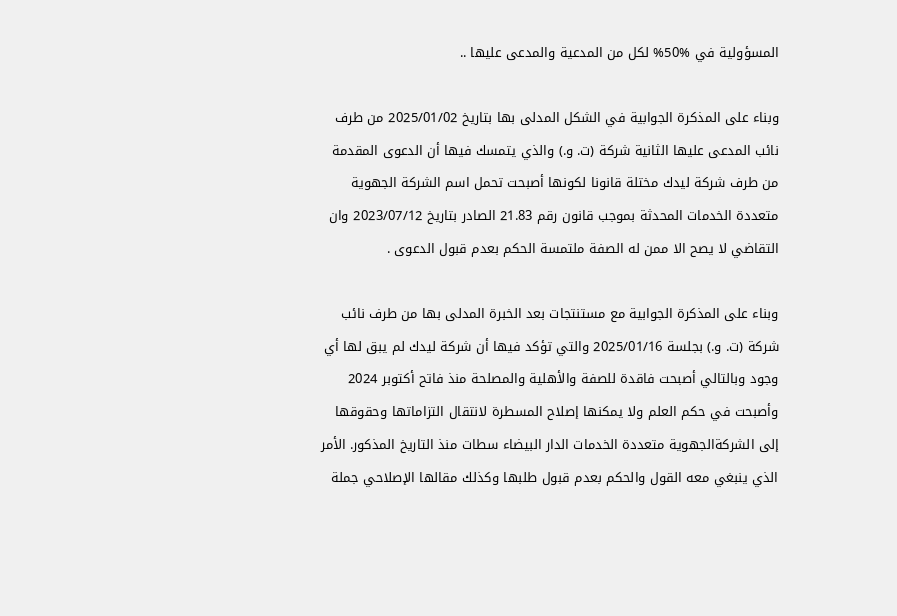المسؤولية في %50% لكل من المدعية والمدعى عليها ..

وبناء على المذكرة الجوابية في الشكل المدلى بها بتاريخ 2025/01/02 من طرف نائب المدعى عليها الثانية شركة (ت. و.) والذي يتمسك فيها أن الدعوى المقدمة من طرف شركة ليدك مختلة قانونا لكونها أصبحت تحمل اسم الشركة الجهوية متعددة الخدمات المحدثة بموجب قانون رقم 21.83 الصادر بتاريخ 2023/07/12 وان التقاضي لا يصح الا ممن له الصفة ملتمسة الحكم بعدم قبول الدعوى .

وبناء على المذكرة الجوابية مع مستنتجات بعد الخبرة المدلى بها من طرف نائب شركة (ت. و.) بجلسة 2025/01/16 والتي تؤكد فيها أن شركة ليدك لم يبق لها أي وجود وبالتالي أصبحت فاقدة للصفة والأهلية والمصلحة منذ فاتح أكتوبر 2024 وأصبحت في حكم العلم ولا يمكنها إصلاح المسطرة لانتقال التزاماتها وحقوقها إلى الشركةالجهوية متعددة الخدمات الدار البيضاء سطات منذ التاريخ المذكور. الأمر الذي ينبغي معه القول والحكم بعدم قبول طلبها وكذلك مقالها الإصلاحي جملة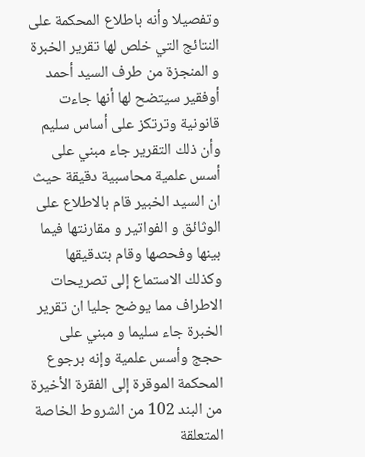وتفصيلا وأنه باطلاع المحكمة على النتائج التي خلص لها تقرير الخبرة و المنجزة من طرف السيد أحمد أوفقير سيتضح لها أنها جاءت قانونية وترتكز على أساس سليم وأن ذلك التقرير جاء مبني على أسس علمية محاسبية دقيقة حيث ان السيد الخبير قام بالاطلاع على الوثائق و الفواتير و مقارنتها فيما بينها وفحصها وقام بتدقيقها وكذلك الاستماع إلى تصريحات الاطراف مما يوضح جليا ان تقرير الخبرة جاء سليما و مبني على حجج وأسس علمية وإنه برجوع المحكمة الموقرة إلى الفقرة الأخيرة من البند 102 من الشروط الخاصة المتعلقة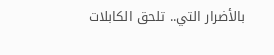بالأضرار التي.. تلحق الكابلات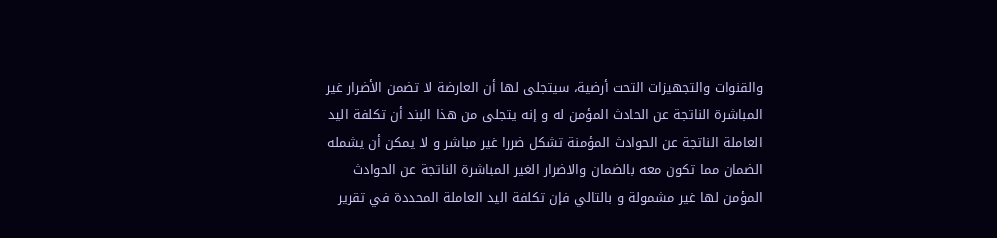والقنوات والتجهيزات التحت أرضية، سيتجلى لها أن العارضة لا تضمن الأضرار غير المباشرة الناتجة عن الحادث المؤمن له و إنه يتجلى من هذا البند أن تكلفة اليد العاملة الناتجة عن الحوادث المؤمنة تشكل ضررا غير مباشر و لا يمكن أن يشمله الضمان مما تكون معه بالضمان والاضرار الغير المباشرة الناتجة عن الحوادث المؤمن لها غير مشمولة و بالتالي فإن تكلفة اليد العاملة المحددة في تقرير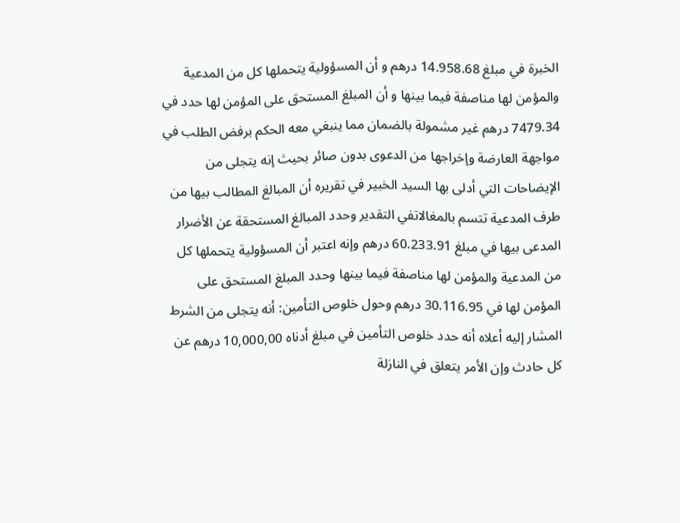الخبرة في مبلغ 14.958.68 درهم و أن المسؤولية يتحملها كل من المدعية والمؤمن لها مناصفة فيما بينها و أن المبلغ المستحق على المؤمن لها حدد في 7479.34 درهم غير مشمولة بالضمان مما ينبغي معه الحكم برفض الطلب في مواجهة العارضة وإخراجها من الدعوى بدون صائر بحيث إنه يتجلى من الإيضاحات التي أدلى بها السيد الخبير في تقريره أن المبالغ المطالب بيها من طرف المدعية تتسم بالمغالاتفي التقدير وحدد المبالغ المستحقة عن الأضرار المدعى بيها في مبلغ 60.233.91 درهم وإنه اعتبر أن المسؤولية يتحملها كل من المدعية والمؤمن لها مناصفة فيما بينها وحدد المبلغ المستحق على المؤمن لها في 30.116.95 درهم وحول خلوص التأمين: أنه يتجلى من الشرط المشار إليه أعلاه أنه حدد خلوص التأمين في مبلغ أدناه 10,000,00 درهم عن كل حادث وإن الأمر يتعلق في النازلة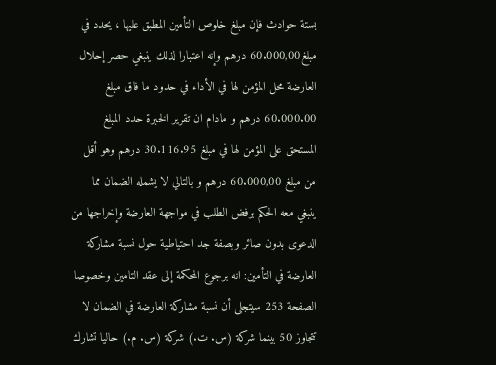بستة حوادث فإن مبلغ خلوص التأمين المطبق عليها ، يحدد في مبلغ60.000,00 درهم وإنه اعتبارا لذلك ينبغي حصر إحلال العارضة محل المؤمن لها في الأداء في حدود ما فاق مبلغ 60.000.00 درهم و مادام ان تقرير الخبرة حدد المبلغ المستحق على المؤمن لها في مبلغ 30.116.95 درهم وهو أقل من مبلغ 60.000,00 درهم و بالتالي لا يشمله الضمان مما ينبغي معه الحكم برفض الطلب في مواجهة العارضة وإخراجها من الدعوى بدون صائر وبصفة جد احتياطية حول نسبة مشاركة العارضة في التأمين: انه برجوع المحكمة إلى عقد التامين وخصوصا الصفحة 253 سيتجلى أن نسبة مشاركة العارضة في الضمان لا تتجاوز 50 بينما شركة (س. ت.) شركة (س. م.) حاليا تشارك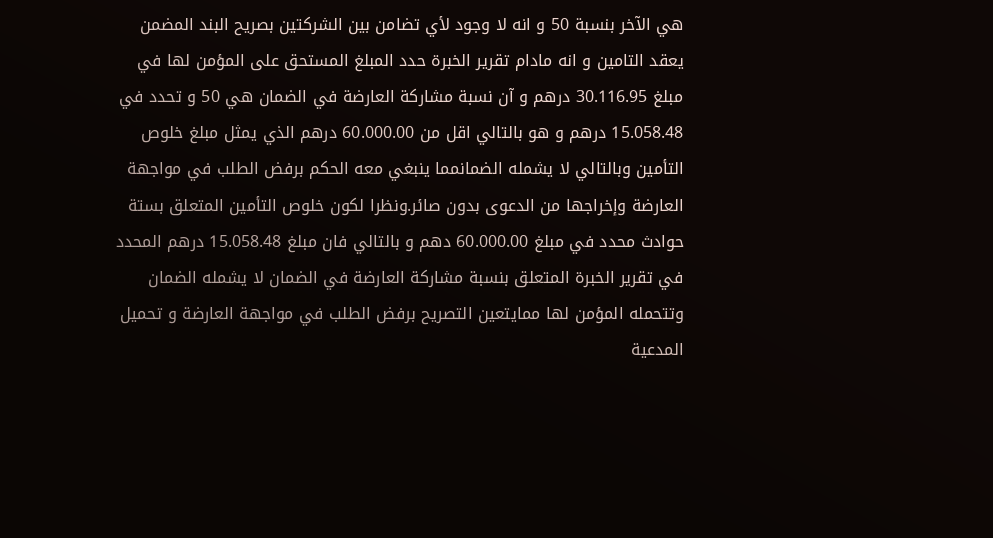هي الآخر بنسبة 50 و انه لا وجود لأي تضامن بين الشركتين بصريح البند المضمن يعقد التامين و انه مادام تقرير الخبرة حدد المبلغ المستحق على المؤمن لها في مبلغ 30.116.95 درهم و آن نسبة مشاركة العارضة في الضمان هي 50 و تحدد في 15.058.48 درهم و هو بالتالي اقل من 60.000.00 درهم الذي يمثل مبلغ خلوص التأمين وبالتالي لا يشمله الضمانمما ينبغي معه الحكم برفض الطلب في مواجهة العارضة وإخراجها من الدعوى بدون صائر.ونظرا لكون خلوص التأمين المتعلق بستة حوادث محدد في مبلغ 60.000.00 دهم و بالتالي فان مبلغ 15.058.48 درهم المحدد في تقرير الخبرة المتعلق بنسبة مشاركة العارضة في الضمان لا يشمله الضمان وتتحمله المؤمن لها ممايتعين التصريح برفض الطلب في مواجهة العارضة و تحميل المدعية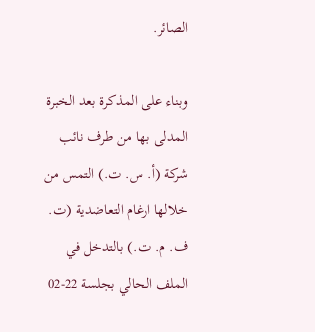الصائر.

وبناء على المذكرة بعد الخبرة المدلى بها من طرف نائب شركة (أ. س. ت.) التمس من خلالها ارغام التعاضدية (ت. ف. م. ت.) بالتدخل في الملف الحالي بجلسة 22-02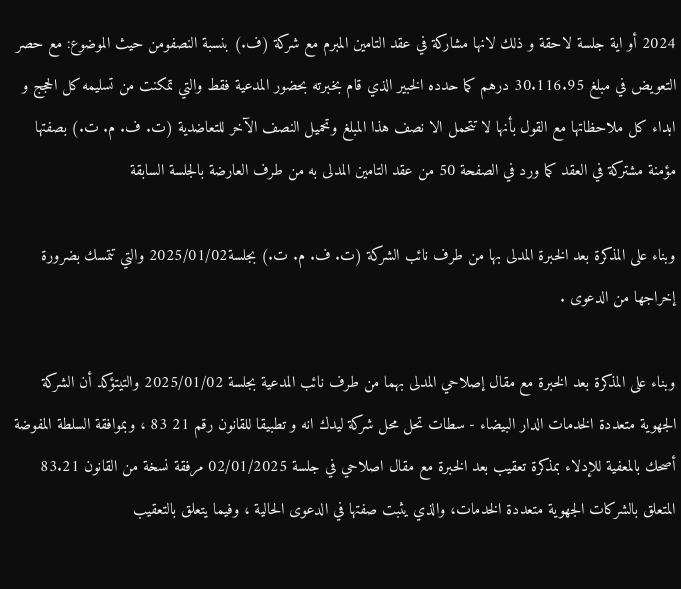2024 أو اية جلسة لاحقة و ذلك لانها مشاركة في عقد التامين المبرم مع شركة (ف.) بنسبة النصفومن حيث الموضوع: مع حصر التعويض في مبلغ 30.116.95 درهم كما حدده الخبير الذي قام بخبرته بحضور المدعية فقط والتي تمكنت من تسليمه كل الحجج و ابداء كل ملاحظاتها مع القول بأنها لا تتحمل الا نصف هذا المبلغ وتحميل النصف الآخر للتعاضدية (ت. ف. م. ت.) بصفتها مؤمنة مشتركة في العقد كما ورد في الصفحة 50 من عقد التامين المدلى به من طرف العارضة بالجلسة السابقة

وبناء على المذكرة بعد الخبرة المدلى بها من طرف نائب الشركة (ت. ف. م. ت.) بجلسة2025/01/02 والتي تتمسك بضرورة إخراجها من الدعوى .

وبناء على المذكرة بعد الخبرة مع مقال إصلاحي المدلى بهما من طرف نائب المدعية بجلسة 2025/01/02 والتيتؤكد أن الشركة الجهوية متعددة الخدمات الدار البيضاء - سطات تحل محل شركة ليدك انه و تطبيقا للقانون رقم 21 83 ، وبموافقة السلطة المفوضة أصحك بالمعفية للإدلاء بمذكرة تعقيب بعد الخبرة مع مقال اصلاحي في جلسة 02/01/2025 مرفقة نسخة من القانون 83.21 المتعلق بالشركات الجهوية متعددة الخدمات، والذي يثبت صفتها في الدعوى الحالية ، وفيما يتعلق بالتعقيب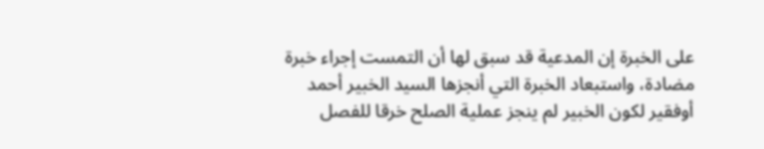على الخبرة إن المدعية قد سبق لها أن التمست إجراء خبرة مضادة، واستبعاد الخبرة التي أنجزها السيد الخبير أحمد أوفقير لكون الخبير لم ينجز عملية الصلح خرقا للفصل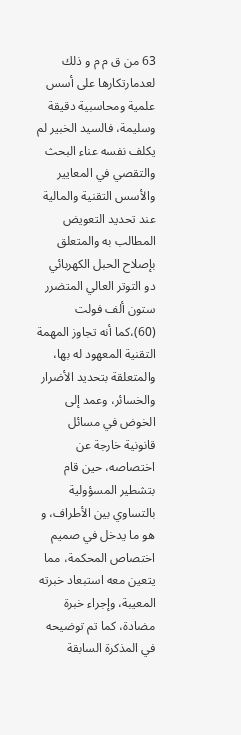63 من ق م م و ذلك لعدمارتكارها على أسس علمية ومحاسبية دقيقة وسليمة، فالسيد الخبير لم يكلف نفسه عناء البحث والتقصي في المعايير والأسس التقنية والمالية عند تحديد التعويض المطالب به والمتعلق بإصلاح الحبل الكهربائي دو التوتر العالي المتضرر ستون ألف فولت (60)،كما أنه تجاوز المهمة التقنية المعهود له بها، والمتعلقة بتحديد الأضرار والخسائر، وعمد إلى الخوض في مسائل قانونية خارجة عن اختصاصه، حين قام بتشطير المسؤولية بالتساوي بين الأطراف، و هو ما يدخل في صميم اختصاص المحكمة، مما يتعين معه استبعاد خبرته المعيبة، وإجراء خبرة مضادة، كما تم توضيحه في المذكرة السابقة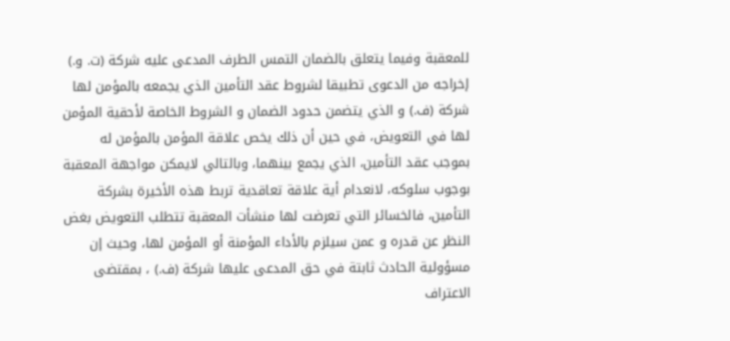للمعقبة وفيما يتعلق بالضمان التمس الطرف المدعى عليه شركة (ت. و.) إخراجه من الدعوى تطبيقا لشروط عقد التأمين الذي يجمعه بالمؤمن لها شركة (ف.) و الذي يتضمن حدود الضمان و الشروط الخاصة لأحقية المؤمن لها في التعويض، في حين أن ذلك يخص علاقة المؤمن بالمؤمن له بموجب عقد التأمين، الذي يجمع بينهما، وبالتالي لايمكن مواجهة المعقبة بوجوب سلوكه، لانعدام أية علاقة تعاقدية تربط هذه الأخيرة بشركة التأمين، فالخسائر التي تعرضت لها منشأت المعقبة تتطلب التعويض بغض النظر عن قدره و عمن سيلزم بالأداء المؤمنة أو المؤمن لها، وحيث إن مسؤولية الحادث ثابتة في حق المدعى عليها شركة (ف.) ، بمقتضى الاعتراف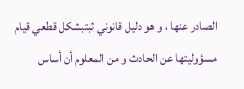الصادر عنها ، و هو دليل قانوني ثبتبشكل قطعي قيام مسؤوليتها عن الحادث و من المعلوم أن أساس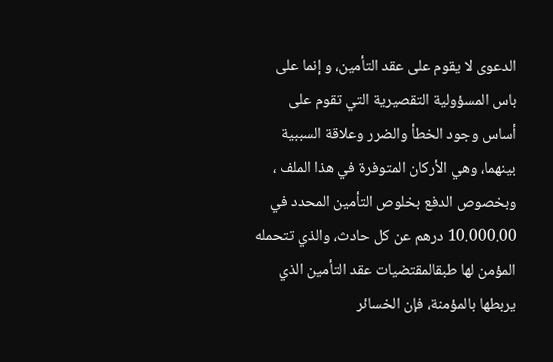الدعوى لا يقوم على عقد التأمين، و إنما على باس المسؤولية التقصيرية التي تقوم على أساس وجود الخطأ والضرر وعلاقة السببية بينهما، وهي الأركان المتوفرة في هذا الملف ، وبخصوص الدفع بخلوص التأمين المحدد في 10.000.00 درهم عن كل حادث، والذي تتحمله المؤمن لها طبقالمقتضيات عقد التأمين الذي يربطها بالمؤمنة، فإن الخسائر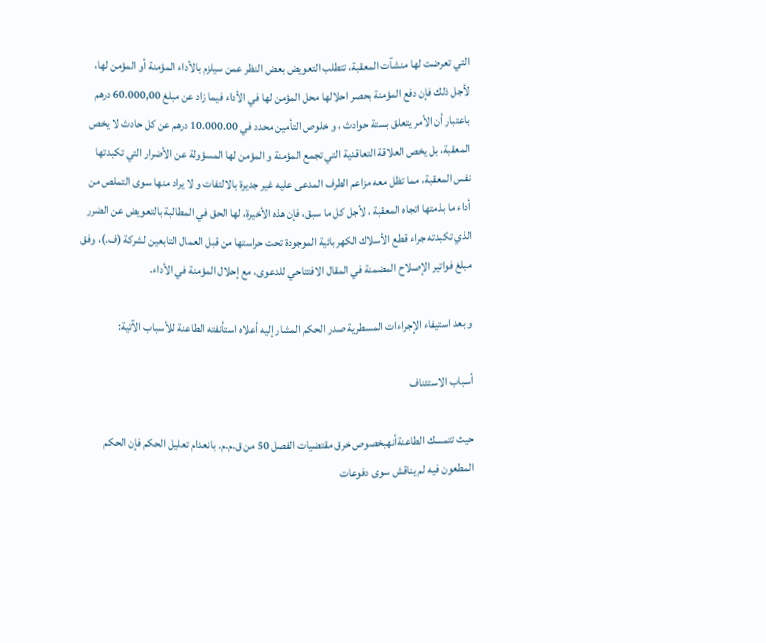التي تعرضت لها منشآت المعقبة، تتطلب التعويض بعض النظر عمن سيلزم بالأداء المؤمنة أو المؤمن لها، لأجل ذلك فإن دفع المؤمنة بحصر احلالها محل المؤمن لها في الأداء فيما زاد عن مبلغ 60.000,00 درهم باعتبار أن الأمر يتعلق بستة حوادث ، و خلوص التأمين محدد في 10.000.00 درهم عن كل حادث لا يخص المعقبة، بل يخص العلاقة التعاقدية التي تجمع المؤمنة و المؤمن لها المسؤولة عن الأضرار التي تكبدتها نفس المعقبة، مما تظل معه مزاعم الطرف المدعى عليه غير جديرة بالالتفات و لا يراد منها سوى التملص من أداء ما بذمتها اتجاه المعقبة ، لأجل كل ما سبق، فإن هذه الأخيرة، لها الحق في المطالبة بالتعويض عن الضرر الذي تكبدته جراء قطع الأسلاك الكهربائية الموجودة تحت حراستها من قبل العمال التابعين لشركة (ف.)، وفق مبلغ فواتير الإصلاح المضمنة في المقال الافتتاحي للدعوى، مع إحلال المؤمنة في الأداء.

و بعد استيفاء الإجراءات المسطرية صدر الحكم المشار إليه أعلاه استأنفته الطاعنة للأسباب الآتية:

أسباب الاستئناف

حيث تتمسك الطاعنةأنهبخصوص خرق مقتضيات الفصل 50 من ق.م.م. بانعدام تعليل الحكم فإن الحكم المطعون فيه لم يناقش سوى دفوعات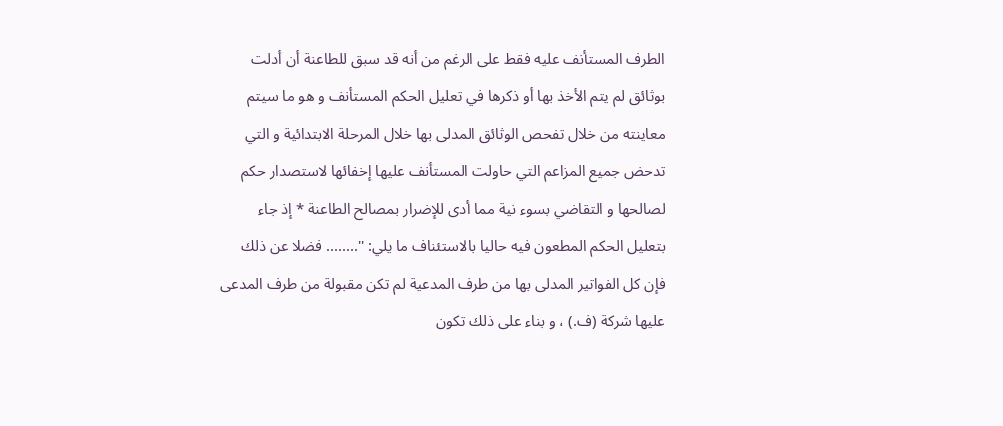الطرف المستأنف عليه فقط على الرغم من أنه قد سبق للطاعنة أن أدلت بوثائق لم يتم الأخذ بها أو ذكرها في تعليل الحكم المستأنف و هو ما سيتم معاينته من خلال تفحص الوثائق المدلى بها خلال المرحلة الابتدائية و التي تدحض جميع المزاعم التي حاولت المستأنف عليها إخفائها لاستصدار حكم لصالحها و التقاضي بسوء نية مما أدى للإضرار بمصالح الطاعنة * إذ جاء بتعليل الحكم المطعون فيه حاليا بالاستئناف ما يلي: ''........ فضلا عن ذلك فإن كل الفواتير المدلى بها من طرف المدعية لم تکن مقبولة من طرف المدعى عليها شركة (ف.) ، و بناء على ذلك تكون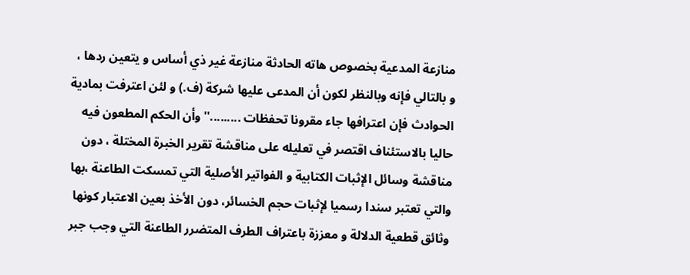منازعة المدعية بخصوص هاته الحادثة منازعة غير ذي أساس و يتعين ردها ، و بالتالي فإنه وبالنظر لكون أن المدعى عليها شركة (ف.) و لئن اعترفت بمادية الحوادث فإن اعترافها جاء مقرونا تحفظات .........'' وأن الحكم المطعون فيه حاليا بالاستئناف اقتصر في تعليله على مناقشة تقرير الخبرة المختلة ، دون مناقشة وسائل الإثبات الكتابية و الفواتير الأصلية التي تمسكت الطاعنة ،بها والتي تعتبر سندا رسميا لإثبات حجم الخسائر، دون الأخذ بعين الاعتبار كونها وثائق قطعية الدلالة و معززة باعتراف الطرف المتضرر الطاعنة التي وجب جبر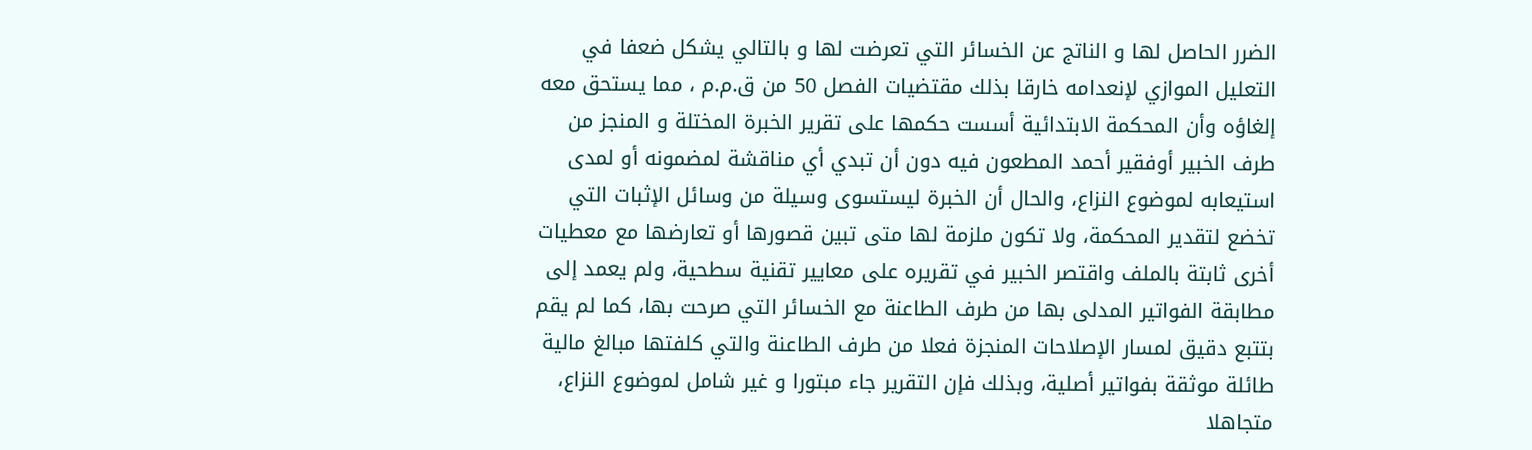الضرر الحاصل لها و الناتج عن الخسائر التي تعرضت لها و بالتالي يشكل ضعفا في التعليل الموازي لإنعدامه خارقا بذلك مقتضيات الفصل 50 من ق.م.م ، مما يستحق معه إلغاؤه وأن المحكمة الابتدائية أسست حكمها على تقرير الخبرة المختلة و المنجز من طرف الخبير أوفقير أحمد المطعون فيه دون أن تبدي أي مناقشة لمضمونه أو لمدى استيعابه لموضوع النزاع، والحال أن الخبرة لیستسوی وسيلة من وسائل الإثبات التي تخضع لتقدير المحكمة، ولا تكون ملزمة لها متى تبين قصورها أو تعارضها مع معطيات أخرى ثابتة بالملف واقتصر الخبير في تقريره على معايير تقنية سطحية، ولم يعمد إلى مطابقة الفواتير المدلى بها من طرف الطاعنة مع الخسائر التي صرحت بها، كما لم يقم بتتبع دقيق لمسار الإصلاحات المنجزة فعلا من طرف الطاعنة والتي كلفتها مبالغ مالية طائلة موثقة بفواتير أصلية، وبذلك فإن التقرير جاء مبتورا و غير شامل لموضوع النزاع، متجاهلا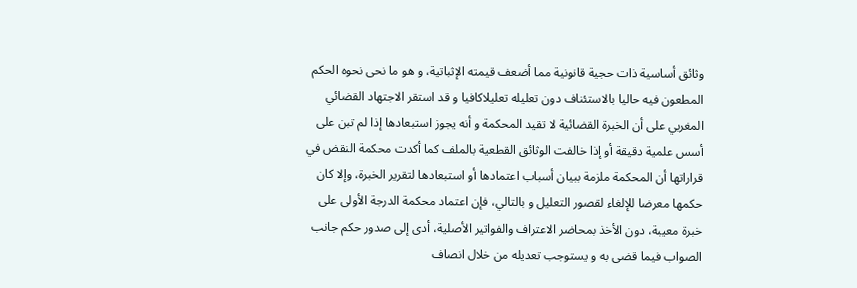وثائق أساسية ذات حجية قانونية مما أضعف قيمته الإثباتية، و هو ما نحى نحوه الحكم المطعون فيه حاليا بالاستئناف دون تعليله تعليلاكافيا و قد استقر الاجتهاد القضائي المغربي على أن الخبرة القضائية لا تقيد المحكمة و أنه يجوز استبعادها إذا لم تبن على أسس علمية دقيقة أو إذا خالفت الوثائق القطعية بالملف كما أكدت محكمة النقض في قراراتها أن المحكمة ملزمة ببيان أسباب اعتمادها أو استبعادها لتقرير الخبرة، وإلا كان حكمها معرضا للإلغاء لقصور التعليل و بالتالي، فإن اعتماد محكمة الدرجة الأولى على خبرة معيبة، دون الأخذ بمحاضر الاعتراف والفواتير الأصلية، أدى إلى صدور حكم جانب الصواب فيما قضى به و يستوجب تعديله من خلال انصاف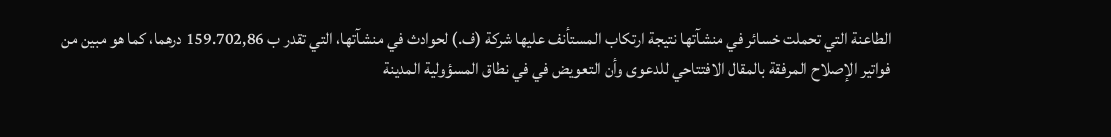الطاعنة التي تحملت خسائر في منشآتها نتيجة ارتكاب المستأنف عليها شركة (ف.) لحوادث في منشآتها، التي تقدر ب 159.702,86 درهما، كما هو مبين من فواتير الإصلاح المرفقة بالمقال الافتتاحي للدعوى وأن التعويض في في نطاق المسؤولية المدينة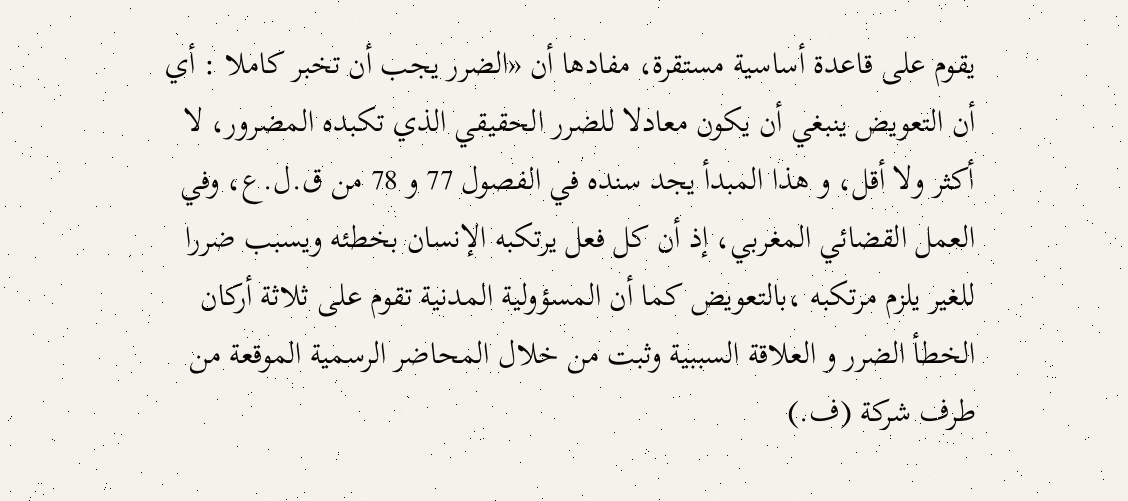يقوم على قاعدة أساسية مستقرة، مفادها أن «الضرر يجب أن تخبر كاملا : أي أن التعويض ينبغي أن يكون معادلا للضرر الحقيقي الذي تكبده المضرور، لا أكثر ولا أقل، و هذا المبدأ يجد سنده في الفصول 77 و 78 من ق.ل.ع، وفي العمل القضائي المغربي، إذ أن كل فعل يرتكبه الإنسان بخطئه ويسبب ضررا للغير يلزم مرتكبه ،بالتعويض كما أن المسؤولية المدنية تقوم على ثلاثة أركان الخطأ الضرر و العلاقة السببية وثبت من خلال المحاضر الرسمية الموقعة من طرف شركة (ف.)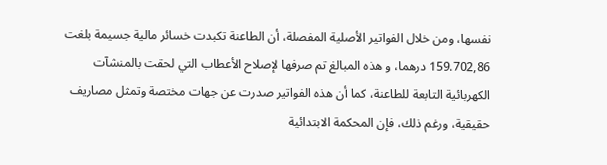نفسها، ومن خلال الفواتير الأصلية المفصلة، أن الطاعنة تكبدت خسائر مالية جسيمة بلغت 159.702,86 درهما، و هذه المبالغ تم صرفها لإصلاح الأعطاب التي لحقت بالمنشآت الكهربائية التابعة للطاعنة، كما أن هذه الفواتير صدرت عن جهات مختصة وتمثل مصاريف حقيقية، ورغم ذلك، فإن المحكمة الابتدائية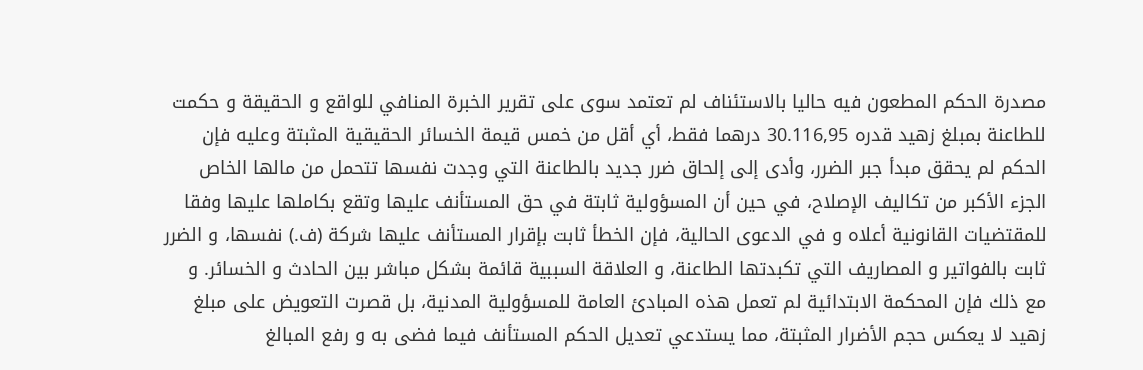مصدرة الحكم المطعون فيه حاليا بالاستئناف لم تعتمد سوى على تقرير الخبرة المنافي للواقع و الحقيقة و حكمت للطاعنة بمبلغ زهيد قدره 30.116,95 درهما فقط، أي أقل من خمس قيمة الخسائر الحقيقية المثبتة وعليه فإن الحكم لم يحقق مبدأ جبر الضرر، وأدى إلى إلحاق ضرر جديد بالطاعنة التي وجدت نفسها تتحمل من مالها الخاص الجزء الأكبر من تكاليف الإصلاح، في حين أن المسؤولية ثابتة في حق المستأنف عليها وتقع بكاملها عليها وفقا للمقتضيات القانونية أعلاه و في الدعوى الحالية، فإن الخطأ ثابت بإقرار المستأنف عليها شركة (ف.) نفسها، و الضرر ثابت بالفواتير و المصاريف التي تكبدتها الطاعنة، و العلاقة السببية قائمة بشكل مباشر بين الحادث و الخسائر. و مع ذلك فإن المحكمة الابتدائية لم تعمل هذه المبادئ العامة للمسؤولية المدنية، بل قصرت التعويض على مبلغ زهيد لا يعكس حجم الأضرار المثبتة، مما يستدعي تعديل الحكم المستأنف فيما فضی به و رفع المبالغ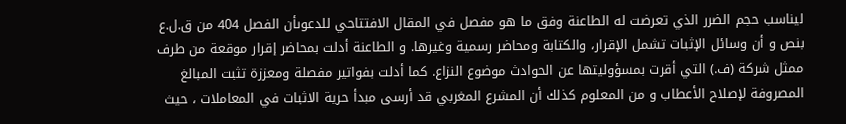ليناسب حجم الضرر الذي تعرضت له الطاعنة وفق ما هو مفصل في المقال الافتتاحي للدعوىأن الفصل 404 من ق.ل.ع بنص و أن وسائل الإثبات تشمل الإقرار، والكتابة ومحاضر رسمية وغيرها. و الطاعنة أدلت بمحاضر إقرار موقعة من طرف ممثل شركة (ف.) التي أقرت بمسؤوليتها عن الحوادث موضوع النزاع. كما أدلت بفواتير مفصلة ومعززة تثبت المبالغ المصروفة لإصلاح الأعطاب و من المعلوم كذلك أن المشرع المغربي قد أرسى مبدأ حرية الاثبات في المعاملات ، حيث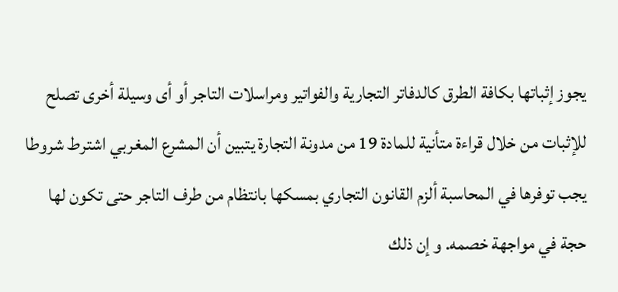يجوز إثباتها بكافة الطرق كالدفاتر التجارية والفواتير ومراسلات التاجر أو أى وسيلة أخرى تصلح للإثبات من خلال قراءة متأنية للمادة 19 من مدونة التجارة يتبين أن المشرع المغربي اشترط شروطا يجب توفرها في المحاسبة ألزم القانون التجاري بمسكها بانتظام من طرف التاجر حتى تكون لها حجة في مواجهة خصمه. و إن ذلك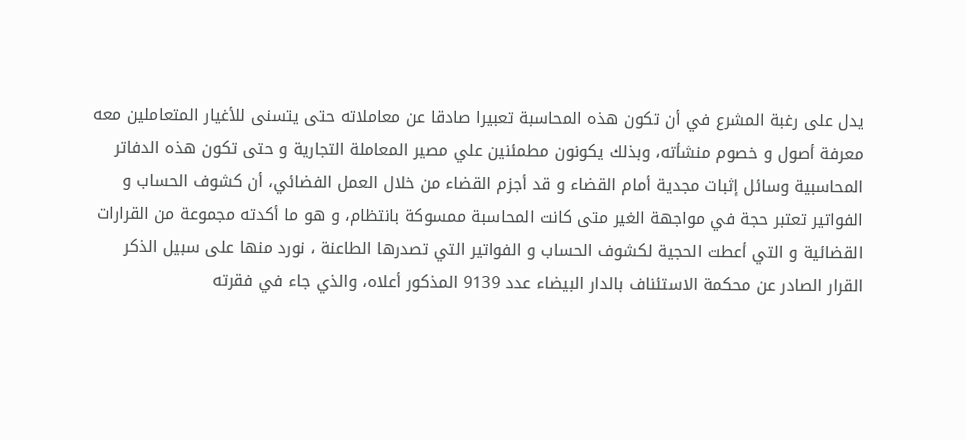يدل على رغبة المشرع في أن تكون هذه المحاسبة تعبيرا صادقا عن معاملاته حتى يتسنى للأغيار المتعاملين معه معرفة أصول و خصوم منشأته، وبذلك يكونون مطمئنين علي مصير المعاملة التجارية و حتى تكون هذه الدفاتر المحاسبية وسائل إثبات مجدية أمام القضاء و قد أجزم القضاء من خلال العمل الفضائي، أن كشوف الحساب و الفواتير تعتبر حجة في مواجهة الغير متى كانت المحاسبة ممسوكة بانتظام، و هو ما أكدته مجموعة من القرارات القضائية و التي أعطت الحجية لكشوف الحساب و الفواتير التي تصدرها الطاعنة ، نورد منها على سبيل الذكر القرار الصادر عن محكمة الاستئناف بالدار البيضاء عدد 9139 المذكور أعلاه، والذي جاء في فقرته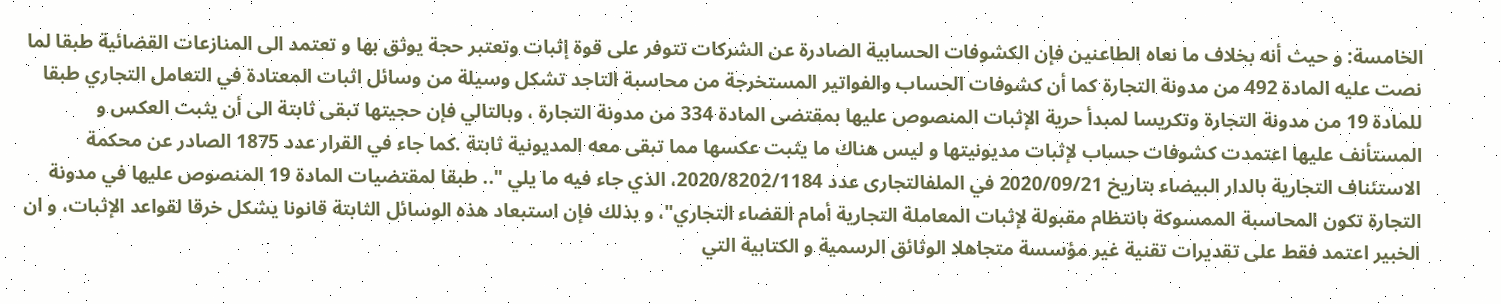الخامسة: و حيث أنه بخلاف ما نعاه الطاعنين فإن الكشوفات الحسابية الصادرة عن الشركات تتوفر على قوة إثبات وتعتبر حجة يوثق بها و تعتمد الى المنازعات القضائية طبقا لما نصت عليه المادة 492 من مدونة التجارة كما أن كشوفات الحساب والفواتير المستخرجة من محاسبة التاجد تشكل وسيلة من وسائل اثبات المعتادة في التعامل التجاري طبقا للمادة 19 من مدونة التجارة وتكريسا لمبدأ حرية الإثبات المنصوص عليها بمقتضى المادة 334 من مدونة التجارة ، وبالتالي فإن حجيتها تبقى ثابتة الى أن يثبت العكس و المستأنف عليها اعتمدت كشوفات حساب لإثبات مدیونیتها و ليس هناك ما يثبت عكسها مما تبقى معه المديونية ثابتة .كما جاء في القرار عدد 1875 الصادر عن محكمة الاستئناف التجارية بالدار البيضاء بتاريخ 2020/09/21 في الملفالتجارى عدد 2020/8202/1184، الذي جاء فيه ما يلي ".. طبقا لمقتضيات المادة 19 المنصوص عليها في مدونة التجارة تكون المحاسبة الممسوكة بانتظام مقبولة لإثبات المعاملة التجارية أمام القضاء التجاري"، و بذلك فإن استبعاد هذه الوسائل الثابتة قانونا يشكل خرقا لقواعد الإثبات، و ان الخبير اعتمد فقط على تقديرات تقنية غير مؤسسة متجاهلا الوثائق الرسمية و الكتابية التي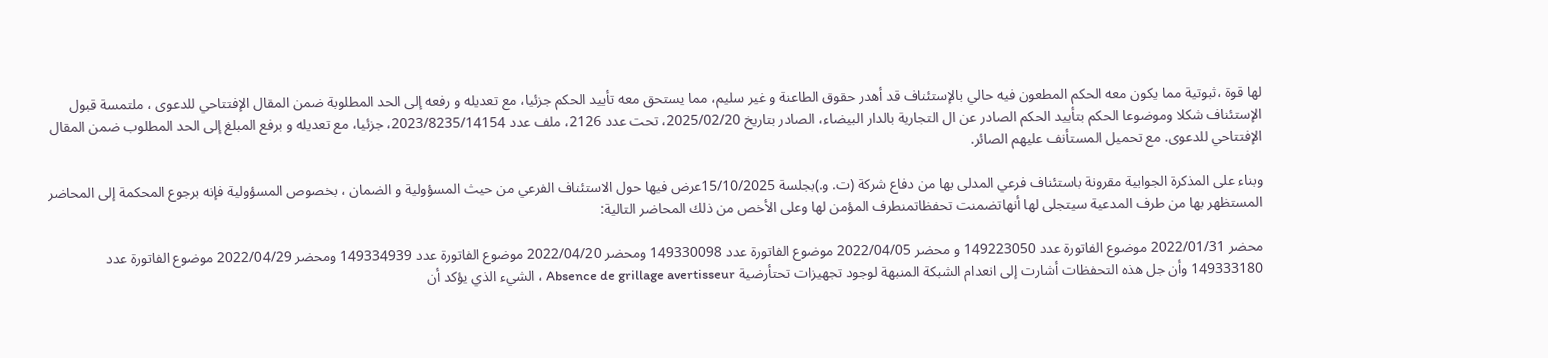لها قوة ،ثبوتية مما يكون معه الحكم المطعون فيه حالي بالإستئناف قد أهدر حقوق الطاعنة و غير سليم، مما يستحق معه تأييد الحكم جزئيا، مع تعديله و رفعه إلى الحد المطلوبة ضمن المقال الإفتتاحي للدعوى ، ملتمسة قبول الإستئناف شكلا وموضوعا الحكم بتأييد الحكم الصادر عن ال التجارية بالدار البيضاء، الصادر بتاريخ 2025/02/20، تحت عدد 2126، ملف عدد 2023/8235/14154، جزئيا، مع تعديله و برفع المبلغ إلى الحد المطلوب ضمن المقال الإفتتاحي للدعوى. مع تحميل المستأنف عليهم الصائر.

وبناء على المذكرة الجوابية مقرونة باستئناف فرعي المدلى بها من دفاع شركة (ت. و.)بجلسة 15/10/2025عرض فيها حول الاستئناف الفرعي من حيث المسؤولية و الضمان ، بخصوص المسؤولية فإنه برجوع المحكمة إلى المحاضر المستظهر بها من طرف المدعية سيتجلى لها أنهاتضمنت تحفظاتمنطرف المؤمن لها وعلى الأخص من ذلك المحاضر التالية:

محضر 2022/01/31 موضوع الفاتورة عدد 149223050 و محضر 2022/04/05 موضوع الفاتورة عدد 149330098 ومحضر 2022/04/20 موضوع الفاتورة عدد 149334939 ومحضر 2022/04/29 موضوع الفاتورة عدد 149333180 وأن جل هذه التحفظات أشارت إلى انعدام الشبكة المنبهة لوجود تجهيزات تحتأرضية Absence de grillage avertisseur ، الشيء الذي يؤكد أن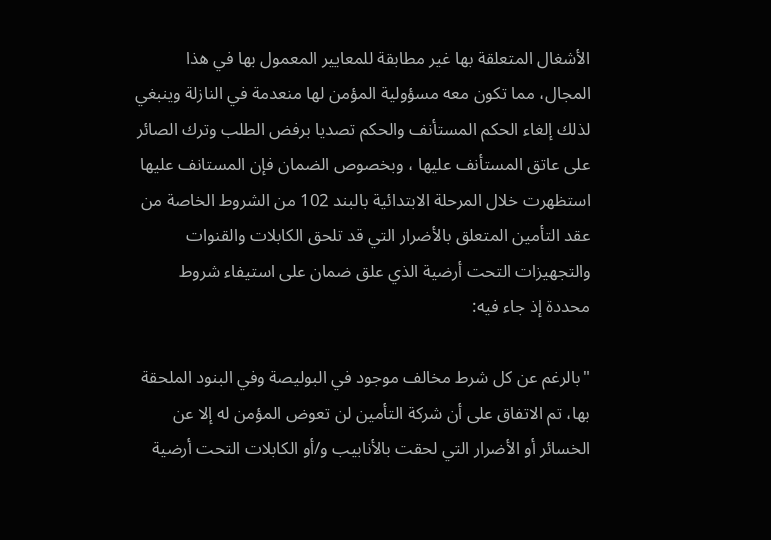الأشغال المتعلقة بها غير مطابقة للمعايير المعمول بها في هذا المجال، مما تكون معه مسؤولية المؤمن لها منعدمة في النازلة وينبغي لذلك إلغاء الحكم المستأنف والحكم تصديا برفض الطلب وترك الصائر على عاتق المستأنف عليها ، وبخصوص الضمان فإن المستانف عليها استظهرت خلال المرحلة الابتدائية بالبند 102 من الشروط الخاصة من عقد التأمين المتعلق بالأضرار التي قد تلحق الكابلات والقنوات والتجهيزات التحت أرضية الذي علق ضمان على استيفاء شروط محددة إذ جاء فيه:

"بالرغم عن كل شرط مخالف موجود في البوليصة وفي البنود الملحقة بها، تم الاتفاق على أن شركة التأمين لن تعوض المؤمن له إلا عن الخسائر أو الأضرار التي لحقت بالأنابيب و/أو الكابلات التحت أرضية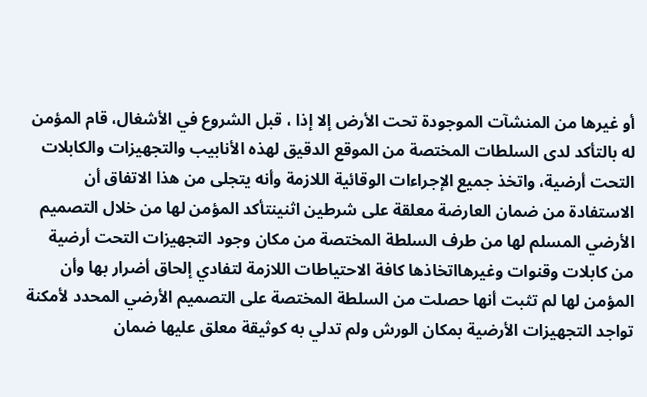أو غيرها من المنشآت الموجودة تحت الأرض إلا إذا ، قبل الشروع في الأشغال، قام المؤمن له بالتأكد لدى السلطات المختصة من الموقع الدقيق لهذه الأنابيب والتجهيزات والكابلات التحت أرضية، واتخذ جميع الإجراءات الوقائية اللازمة وأنه يتجلى من هذا الاتفاق أن الاستفادة من ضمان العارضة معلقة على شرطين اثنينتأكد المؤمن لها من خلال التصميم الأرضي المسلم لها من طرف السلطة المختصة من مكان وجود التجهيزات التحت أرضية من كابلات وقنوات وغيرهااتخاذها كافة الاحتياطات اللازمة لتفادي إلحاق أضرار بها وأن المؤمن لها لم تثبت أنها حصلت من السلطة المختصة على التصميم الأرضي المحدد لأمكنة تواجد التجهيزات الأرضية بمكان الورش ولم تدلي به كوثيقة معلق عليها ضمان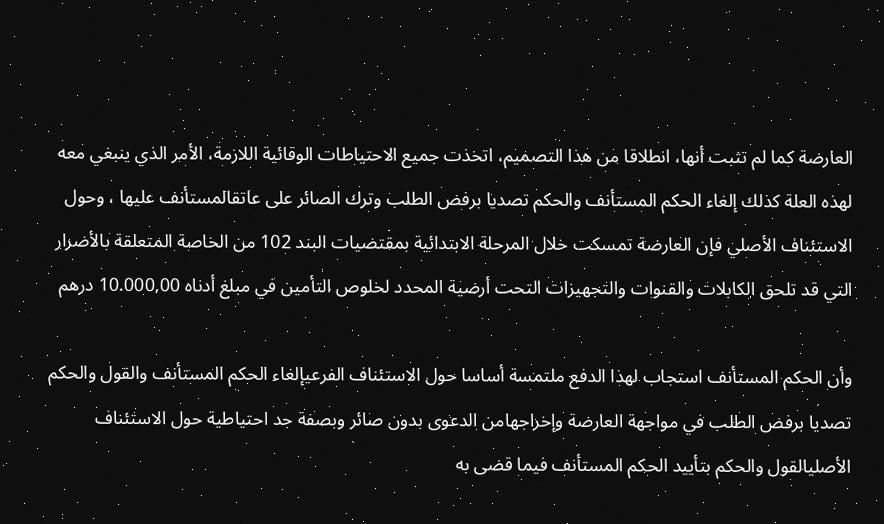العارضة كما لم تثبت أنها، انطلاقا من هذا التصميم، اتخذت جميع الاحتياطات الوقائية اللازمة، الأمر الذي ينبغي معه لهذه العلة كذلك إلغاء الحكم المستأنف والحكم تصديا برفض الطلب وترك الصائر على عاتقالمستأنف عليها ، وحول الاستئناف الأصلي فإن العارضة تمسكت خلال المرحلة الابتدائية بمقتضيات البند 102 من الخاصة المتعلقة بالأضرار التي قد تلحق الكابلات والقنوات والتجهيزات التحت أرضية المحدد لخلوص التأمين في مبلغ أدناه 10.000,00 درهم

وأن الحكم المستأنف استجاب لهذا الدفع ملتمسة أساسا حول الاستئناف الفرعيإلغاء الحكم المستأنف والقول والحكم تصديا برفض الطلب في مواجهة العارضة وإخراجهامن الدعوى بدون صائر وبصفة جد احتياطية حول الاستئناف الأصليالقول والحكم بتأييد الحكم المستأنف فيما قضى به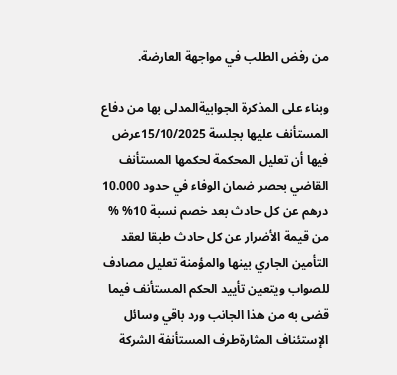من رفض الطلب في مواجهة العارضة.

وبناء على المذكرة الجوابيةالمدلى بها من دفاع المستأنف عليها بجلسة 15/10/2025عرض فيها أن تعليل المحكمة لحكمها المستأنف القاضي بحصر ضمان الوفاء في حدود 10.000 درهم عن كل حادث بعد خصم نسبة 10% % من قيمة الأضرار عن كل حادث طبقا لعقد التأمين الجاري بينها والمؤمنة تعليل مصادف للصواب ويتعين تأييد الحكم المستأنف فيما قضى به من هذا الجانب ورد باقي وسائل الإستئناف المثارةطرف المستأنفة الشركة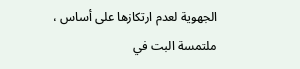الجهوية لعدم ارتكازها على أساس ، ملتمسة البت في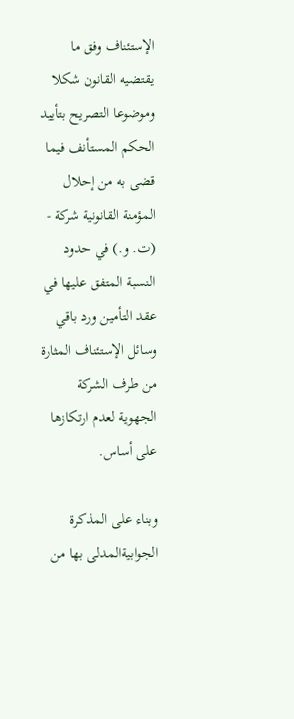الإستئناف وفق ما يقتضيه القانون شكلا وموضوعا التصريح بتأييد الحكم المستأنف فيما قضى به من إحلال المؤمنة القانونية شركة - (ت. و.) في حدود النسبة المتفق عليها في عقد التأمين ورد باقي وسائل الإستئناف المثارة من طرف الشركة الجهوية لعدم ارتكازها على أساس.

وبناء على المذكرة الجوابيةالمدلى بها من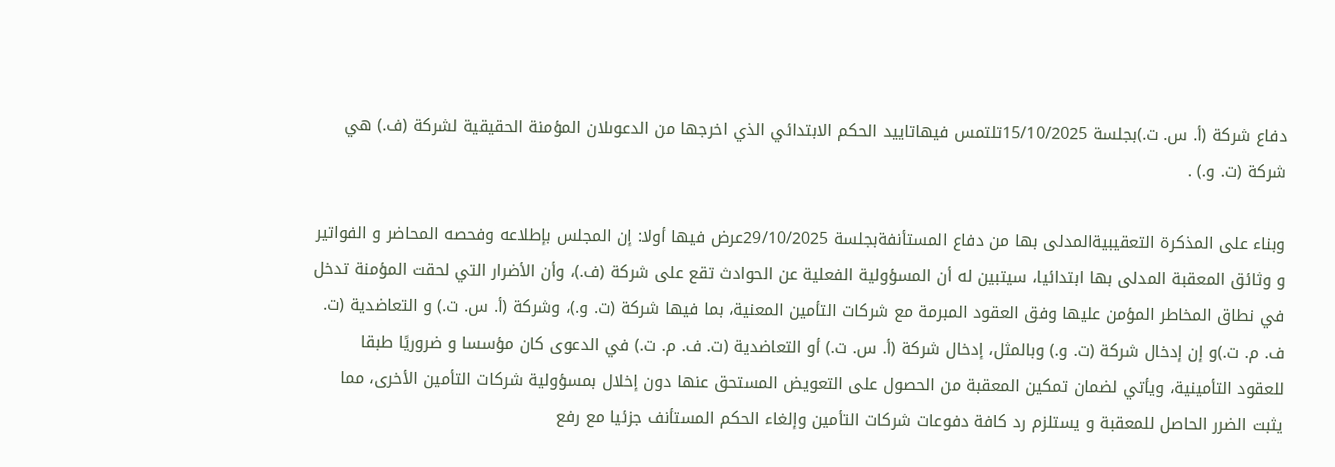دفاع شركة (أ. س. ت.)بجلسة 15/10/2025تلتمس فيهاتاييد الحكم الابتدائي الذي اخرجها من الدعوىلان المؤمنة الحقيقية لشركة (ف.) هي شركة (ت. و.) .

وبناء على المذكرة التعقيبيةالمدلى بها من دفاع المستأنفةبجلسة 29/10/2025عرض فيها أولا: إن المجلس بإطلاعه وفحصه المحاضر و الفواتير و وثائق المعقبة المدلى بها ابتدائيا، سيتبين له أن المسؤولية الفعلية عن الحوادث تقع على شركة (ف.)، وأن الأضرار التي لحقت المؤمنة تدخل في نطاق المخاطر المؤمن عليها وفق العقود المبرمة مع شركات التأمين المعنية، بما فيها شركة (ت. و.)، وشركة (أ. س. ت.) و التعاضدية (ت. ف. م. ت.)و إن إدخال شركة (ت. و.) وبالمثل، إدخال شركة (أ. س. ت.) أو التعاضدية (ت. ف. م. ت.) في الدعوى كان مؤسسا و ضروريًا طبقا للعقود التأمينية، ويأتي لضمان تمكين المعقبة من الحصول على التعويض المستحق عنها دون إخلال بمسؤولية شركات التأمين الأخرى، مما يثبت الضرر الحاصل للمعقبة و يستلزم رد كافة دفوعات شركات التأمين وإلغاء الحكم المستأنف جزئيا مع رفع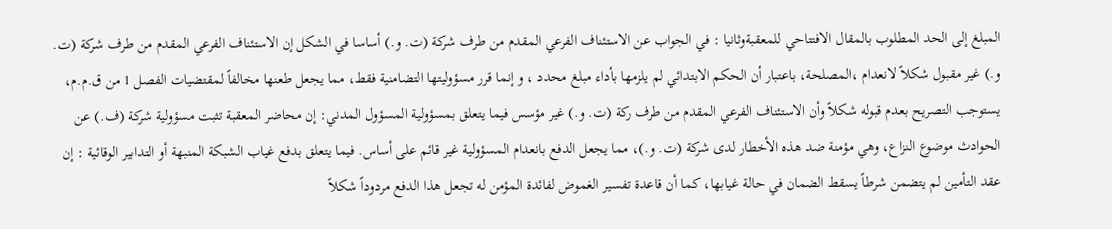المبلغ إلى الحد المطلوب بالمقال الافتتاحي للمعقبةوثانيا : في الجواب عن الاستئناف الفرعي المقدم من طرف شركة (ت. و.) أساسا في الشكل إن الاستئناف الفرعي المقدم من طرف شركة (ت. و.) غير مقبول شكلاً لانعدام ،المصلحة، باعتبار أن الحكم الابتدائي لم يلزمها بأداء مبلغ محدد ، و إنما قرر مسؤوليتها التضامنية فقط، مما يجعل طعنها مخالفاً لمقتضيات الفصل 1 من ق.م.م، يستوجب التصريح بعدم قبوله شكلاً وأن الاستئناف الفرعي المقدم من طرف ركة (ت. و.) غير مؤسس فيما يتعلق بمسؤولية المسؤول المدني: إن محاضر المعقبة تثبت مسؤولية شركة (ف.) عن الحوادث موضوع النزاع، وهي مؤمنة ضد هذه الأخطار لدى شركة (ت. و.)، مما يجعل الدفع بانعدام المسؤولية غير قائم على أساس. فيما يتعلق بدفع غياب الشبكة المنبهة أو التدابير الوقائية : إن عقد التأمين لم يتضمن شرطاً يسقط الضمان في حالة غيابها، كما أن قاعدة تفسير الغموض لفائدة المؤمن له تجعل هذا الدفع مردوداً شكلاً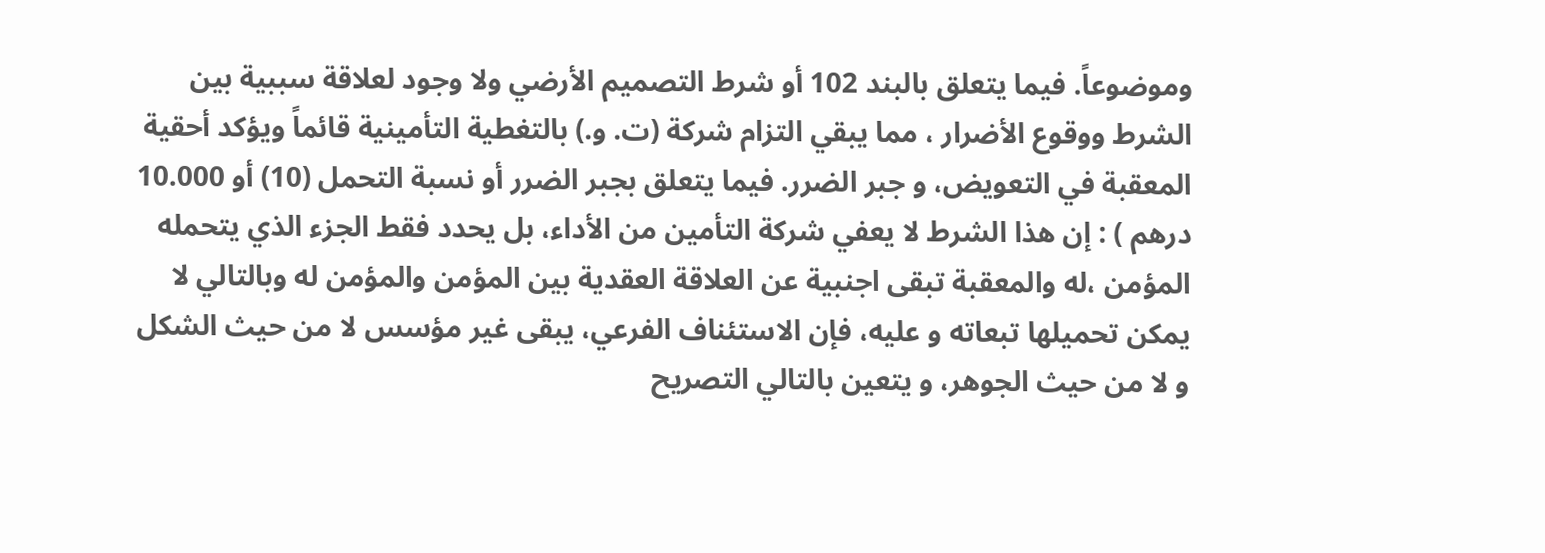وموضوعاً. فيما يتعلق بالبند 102 أو شرط التصميم الأرضي ولا وجود لعلاقة سببية بين الشرط ووقوع الأضرار ، مما يبقي التزام شركة (ت. و.) بالتغطية التأمينية قائماً ويؤكد أحقية المعقبة في التعويض، و جبر الضرر. فيما يتعلق بجبر الضرر أو نسبة التحمل (10) أو 10.000 درهم ) : إن هذا الشرط لا يعفي شركة التأمين من الأداء، بل يحدد فقط الجزء الذي يتحمله المؤمن ،له والمعقبة تبقى اجنبية عن العلاقة العقدية بين المؤمن والمؤمن له وبالتالي لا يمكن تحميلها تبعاته و عليه، فإن الاستئناف الفرعي، يبقى غير مؤسس لا من حيث الشكل و لا من حيث الجوهر، و يتعين بالتالي التصريح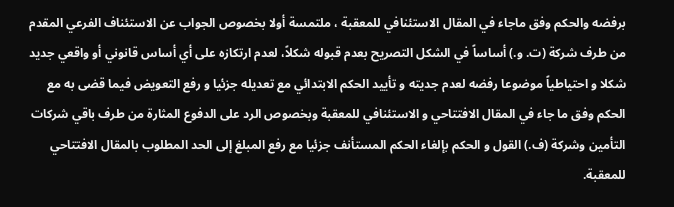برفضه والحكم وفق ماجاء في المقال الاستئنافي للمعقبة ، ملتمسة أولا بخصوص الجواب عن الاستئناف الفرعي المقدم من طرف شركة (ت. و.) أساساً في الشكل التصريح بعدم قبوله شكلاً، لعدم ارتكازه على أي أساس قانوني أو واقعي جديد شكلا و احتياطياً موضوعا رفضه لعدم جديته و تأييد الحكم الابتدائي مع تعديله جزئيا و رفع التعويض فيما قضى به مع الحكم وفق ما جاء في المقال الافتتاحي و الاستئنافي للمعقبة وبخصوص الرد على الدفوع المثارة من طرف باقي شركات التأمين وشركة (ف.) القول و الحكم بإلغاء الحكم المستأنف جزئيا مع رفع المبلغ إلى الحد المطلوب بالمقال الافتتاحي للمعقبة.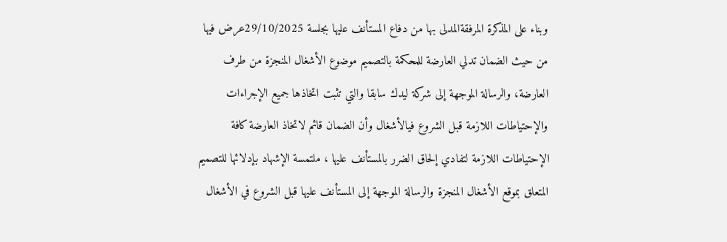وبناء على المذكرة المرفقةالمدلى بها من دفاع المستأنف عليها بجلسة 29/10/2025عرض فيها من حيث الضمان تدلي العارضة للمحكمة بالتصميم موضوع الأشغال المنجزة من طرف العارضة، والرسالة الموجهة إلى شركة ليدك سابقا والتي تثبت اتخاذها جميع الإجراءات والإحتياطات اللازمة قبل الشروع فيالأشغال وأن الضمان قائم لاتخاذ العارضة كافة الإحتياطات اللازمة لتفادي إلحاق الضرر بالمستأنف عليها ، ملتمسة الإشهاد بإدلائها للتصميم المتعلق بموقع الأشغال المنجزة والرسالة الموجهة إلى المستأنف عليها قبل الشروع في الأشغال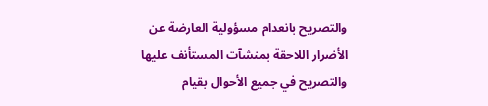والتصريح بانعدام مسؤولية العارضة عن الأضرار اللاحقة بمنشآت المستأنف عليها والتصريح في جميع الأحوال بقيام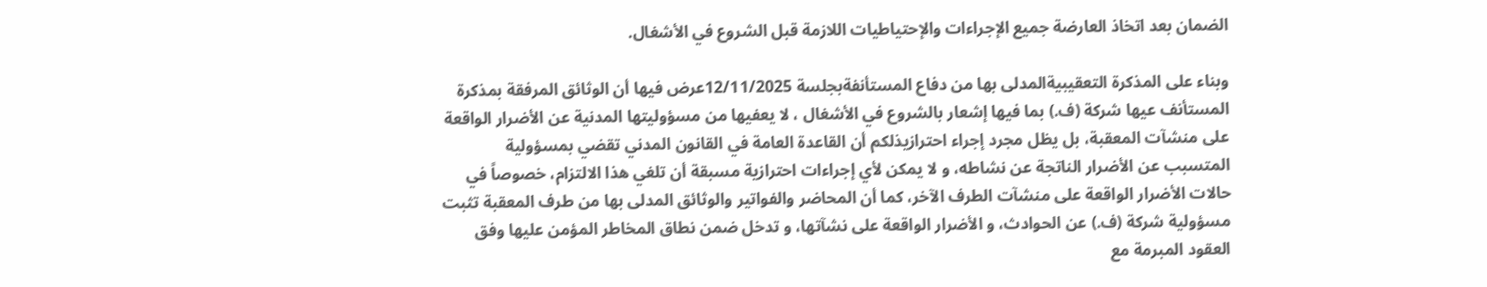الضمان بعد اتخاذ العارضة جميع الإجراءات والإحتياطيات اللازمة قبل الشروع في الأشغال.

وبناء على المذكرة التعقيبيةالمدلى بها من دفاع المستأنفةبجلسة 12/11/2025عرض فيها أن الوثائق المرفقة بمذكرة المستأنف عيها شركة (ف.) بما فيها إشعار بالشروع في الأشغال ، لا يعفيها من مسؤوليتها المدنية عن الأضرار الواقعة على منشآت المعقبة، بل يظل مجرد إجراء احترازيذلكم أن القاعدة العامة في القانون المدني تقضي بمسؤولية المتسبب عن الأضرار الناتجة عن نشاطه، و لا يمكن لأي إجراءات احترازية مسبقة أن تلغي هذا الالتزام، خصوصاً في حالات الأضرار الواقعة على منشآت الطرف الآخر، كما أن المحاضر والفواتير والوثائق المدلى بها من طرف المعقبة تثبت مسؤولية شركة (ف.) عن الحوادث، و الأضرار الواقعة على نشآتها، و تدخل ضمن نطاق المخاطر المؤمن عليها وفق العقود المبرمة مع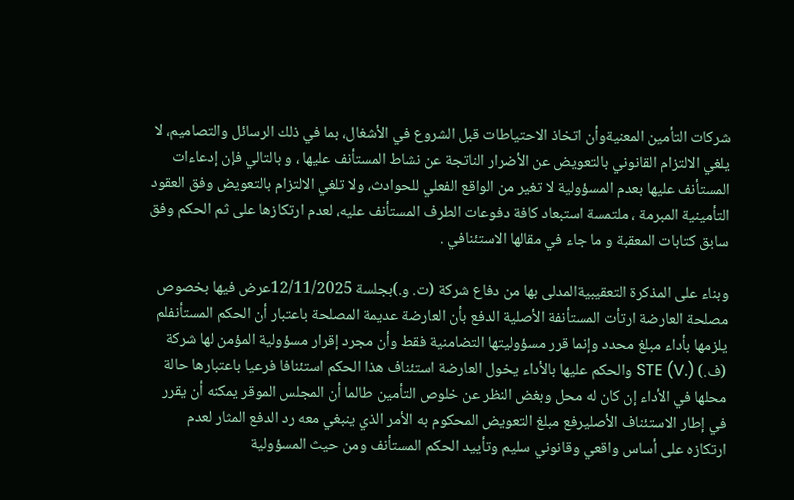شركات التأمين المعنيةوأن اتخاذ الاحتياطات قبل الشروع في الأشغال، بما في ذلك الرسائل والتصاميم، لا يلغي الالتزام القانوني بالتعويض عن الأضرار الناتجة عن نشاط المستأنف عليها ، و بالتالي فإن إدعاءات المستأنف عليها بعدم المسؤولية لا تغير من الواقع الفعلي للحوادث، ولا تلغي الالتزام بالتعويض وفق العقود التأمينية المبرمة ، ملتمسة استبعاد كافة دفوعات الطرف المستأنف عليه، لعدم ارتكازها على ثم الحكم وفق سابق كتابات المعقبة و ما جاء في مقالها الاستئنافي .

وبناء على المذكرة التعقيبيةالمدلى بها من دفاع شركة (ت. و.)بجلسة 12/11/2025عرض فيها بخصوص مصلحة العارضة ارتأت المستأنفة الأصلية الدفع بأن العارضة عديمة المصلحة باعتبار أن الحكم المستأنفلم يلزمها بأداء مبلغ محدد وإنما قرر مسؤوليتها التضامنية فقط وأن مجرد إقرار مسؤولية المؤمن لها شركة (ف.) STE (V.) والحكم عليها بالأداء يخول العارضة استئناف هذا الحكم استئنافا فرعيا باعتبارها حالة محلها في الأداء إن كان له محل وبغض النظر عن خلوص التأمين طالما أن المجلس الموقر يمكنه أن يقرر في إطار الاستئناف الأصليرفع مبلغ التعويض المحكوم به الأمر الذي ينبغي معه رد الدفع المثار لعدم ارتكازه على أساس واقعي وقانوني سليم وتأييد الحكم المستأنف ومن حيث المسؤولية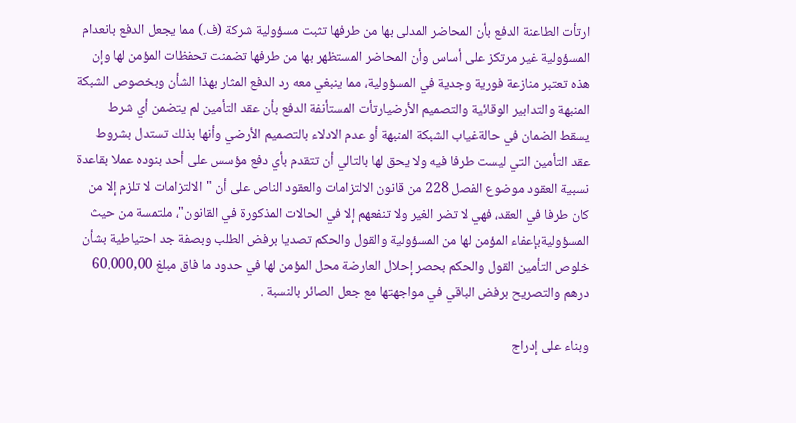ارتأت الطاعنة الدفع بأن المحاضر المدلى بها من طرفها تثبت مسؤولية شركة (ف.) مما يجعل الدفع بانعدام المسؤولية غير مرتكز على أساس وأن المحاضر المستظهر بها من طرفها تضمنت تحفظات المؤمن لها وإن هذه تعتبر منازعة فورية وجدية في المسؤولية، مما ينبغي معه رد الدفع المثار بهذا الشأن وبخصوص الشبكة المنبهة والتدابير الوقائية والتصميم الأرضيارتأت المستأنفة الدفع بأن عقد التأمين لم يتضمن أي شرط يسقط الضمان في حالةغياب الشبكة المنبهة أو عدم الادلاء بالتصميم الأرضي وأنها بذلك تستدل بشروط عقد التأمين التي ليست طرفا فيه ولا يحق لها بالتالي أن تتقدم بأي دفع مؤسس على أحد بنوده عملا بقاعدة نسبية العقود موضوع الفصل 228 من قانون الالتزامات والعقود الناص على أن "الالتزامات لا تلزم إلا من كان طرفا في العقد، فهي لا تضر الغير ولا تنفعهم إلا في الحالات المذكورة في القانون"، ملتمسة من حيث المسؤوليةبإعفاء المؤمن لها من المسؤولية والقول والحكم تصديا برفض الطلب وبصفة جد احتياطية بشأن خلوص التأمين القول والحكم بحصر إحلال العارضة محل المؤمن لها في حدود ما فاق مبلغ 60.000,00 درهم والتصريح برفض الباقي في مواجهتها مع جعل الصائر بالنسبة .

وبناء على إدراج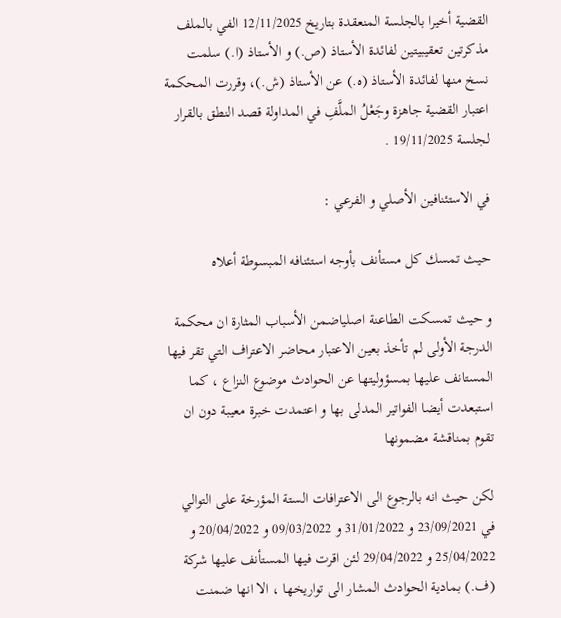القضية أخيرا بالجلسة المنعقدة بتاريخ 12/11/2025 الفي بالملف مذكرتين تعقيبيتين لفائدة الأستاذ (ص.) و الأستاذ (ا.) سلمت نسخ منها لفائدة الأستاذ (ه.) عن الأستاذ (ش.)، وقررت المحكمة اعتبار القضية جاهزة وجَعْلُ الملَّفِ في المداولة قصد النطق بالقرار لجلسة 19/11/2025 .

في الاستئنافين الأصلي و الفرعي :

حيث تمسك كل مستأنف بأوجه استئنافه المبسوطة أعلاه

و حيث تمسكت الطاعنة اصلياضمن الأسباب المثارة ان محكمة الدرجة الأولى لم تأخذ بعين الاعتبار محاضر الاعتراف التي تقر فيها المستانف عليها بمسؤوليتها عن الحوادث موضوع النزاع ، كما استبعدت أيضا الفواتير المدلى بها و اعتمدت خبرة معيبة دون ان تقوم بمناقشة مضمونها

لكن حيث انه بالرجوع الى الاعترافات الستة المؤرخة على التوالي في 23/09/2021 و 31/01/2022 و 09/03/2022 و 20/04/2022 و 25/04/2022 و 29/04/2022 لئن اقرت فيها المستأنف عليها شركة (ف.) بمادية الحوادث المشار الى تواريخها ، الا انها ضمنت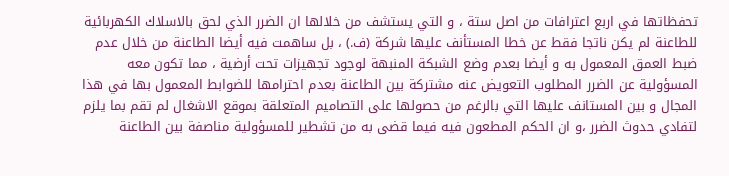تحفظاتها في اربع اعترافات من اصل ستة ، و التي يستشف من خلالها ان الضرر الذي لحق بالاسلاك الكهربائية للطاعنة لم يكن ناتجا فقط عن خطا المستأنف عليها شركة (ف.) ، بل ساهمت فيه أيضا الطاعنة من خلال عدم ضبط العمق المعمول به و أيضا بعدم وضع الشبكة المنبهة لوجود تجهيزات تحت أرضية ، مما تكون معه المسؤولية عن الضرر المطلوب التعويض عنه مشتركة بين الطاعنة بعدم احترامها للضوابط المعمول بها في هذا المجال و بين المستانف عليها التي بالرغم من حصولها على التصاميم المتعلقة بموقع الاشغال لم تقم بما يلزم لتفادي حدوث الضرر ،و ان الحكم المطعون فيه فيما قضى به من تشطير للمسؤولية مناصفة بين الطاعنة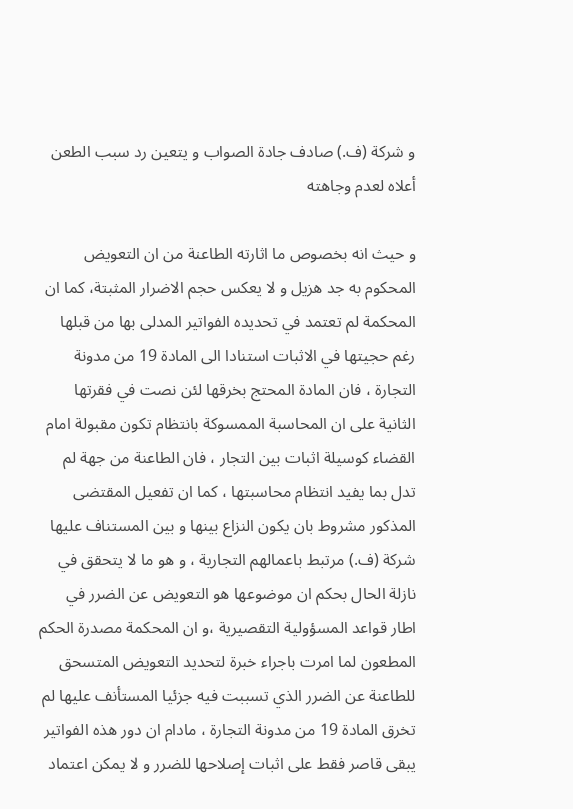و شركة (ف.) صادف جادة الصواب و يتعين رد سبب الطعن أعلاه لعدم وجاهته

و حيث انه بخصوص ما اثارته الطاعنة من ان التعويض المحكوم به جد هزيل و لا يعكس حجم الاضرار المثبتة، كما ان المحكمة لم تعتمد في تحديده الفواتير المدلى بها من قبلها رغم حجيتها في الاثبات استنادا الى المادة 19 من مدونة التجارة ، فان المادة المحتج بخرقها لئن نصت في فقرتها الثانية على ان المحاسبة الممسوكة بانتظام تكون مقبولة امام القضاء كوسيلة اثبات بين التجار ، فان الطاعنة من جهة لم تدل بما يفيد انتظام محاسبتها ، كما ان تفعيل المقتضى المذكور مشروط بان يكون النزاع بينها و بين المستناف عليها شركة (ف.) مرتبط باعمالهم التجارية ، و هو ما لا يتحقق في نازلة الحال بحكم ان موضوعها هو التعويض عن الضرر في اطار قواعد المسؤولية التقصيرية ،و ان المحكمة مصدرة الحكم المطعون لما امرت باجراء خبرة لتحديد التعويض المتسحق للطاعنة عن الضرر الذي تسببت فيه جزئيا المستأنف عليها لم تخرق المادة 19 من مدونة التجارة ، مادام ان دور هذه الفواتير يبقى قاصر فقط على اثبات إصلاحها للضرر و لا يمكن اعتماد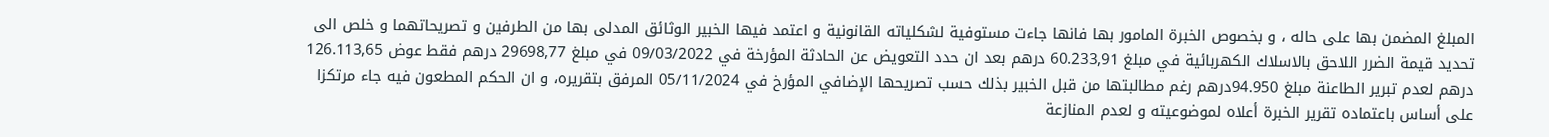المبلغ المضمن بها على حاله ، و بخصوص الخبرة المامور بها فانها جاءت مستوفية لشكلياته القانونية و اعتمد فيها الخبير الوثائق المدلى بها من الطرفين و تصريحاتهما و خلص الى تحديد قيمة الضرر اللاحق بالاسلاك الكهربائية في مبلغ 60.233,91 درهم بعد ان حدد التعويض عن الحادثة المؤرخة في 09/03/2022 في مبلغ 29698,77 درهم فقط عوض 126.113,65 درهم لعدم تبرير الطاعنة مبلغ 94.950درهم رغم مطالبتها من قبل الخبير بذلك حسب تصريحها الإضافي المؤرخ في 05/11/2024 المرفق بتقريره، و ان الحكم المطعون فيه جاء مرتكزا على أساس باعتماده تقرير الخبرة أعلاه لموضوعيته و لعدم المنازعة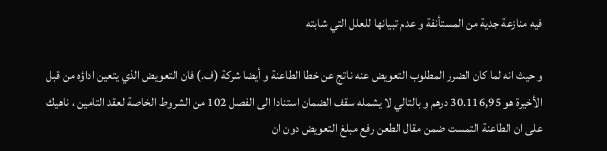فيه منازعة جدية من المستأنفة و عدم تبيانها للعلل التي شابته

و حيث انه لما كان الضرر المطلوب التعويض عنه ناتج عن خطا الطاعنة و أيضا شركة (ف.) فان التعويض الذي يتعين اداؤه من قبل الأخيرة هو 30.116,95 درهم و بالتالي لا يشمله سقف الضمان استنادا الى الفصل 102 من الشروط الخاصة لعقد التامين ، ناهيك على ان الطاعنة التمست ضمن مقال الطعن رفع مبلغ التعويض دون ان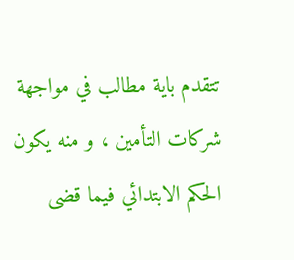تتقدم باية مطالب في مواجهة شركات التأمين ، و منه يكون الحكم الابتدائي فيما قضى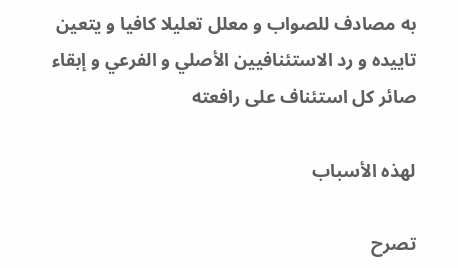به مصادف للصواب و معلل تعليلا كافيا و يتعين تاييده و رد الاستئنافيين الأصلي و الفرعي و إبقاء صائر كل استئناف على رافعته

لهذه الأسباب

تصرح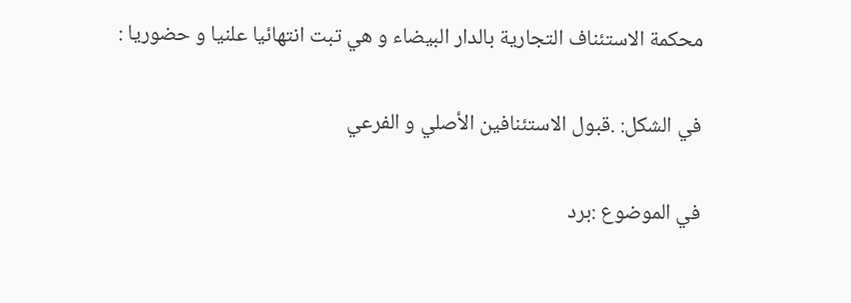محكمة الاستئناف التجارية بالدار البيضاء و هي تبت انتهائيا علنيا و حضوريا :

في الشكل: .قبول الاستئنافين الأصلي و الفرعي

في الموضوع :برد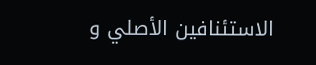الاستئنافين الأصلي و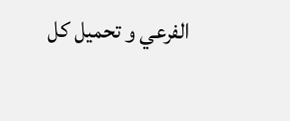الفرعي و تحميل كل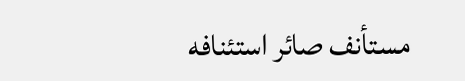مستأنف صائر استئنافه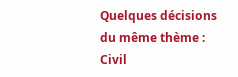Quelques décisions du même thème : Civil